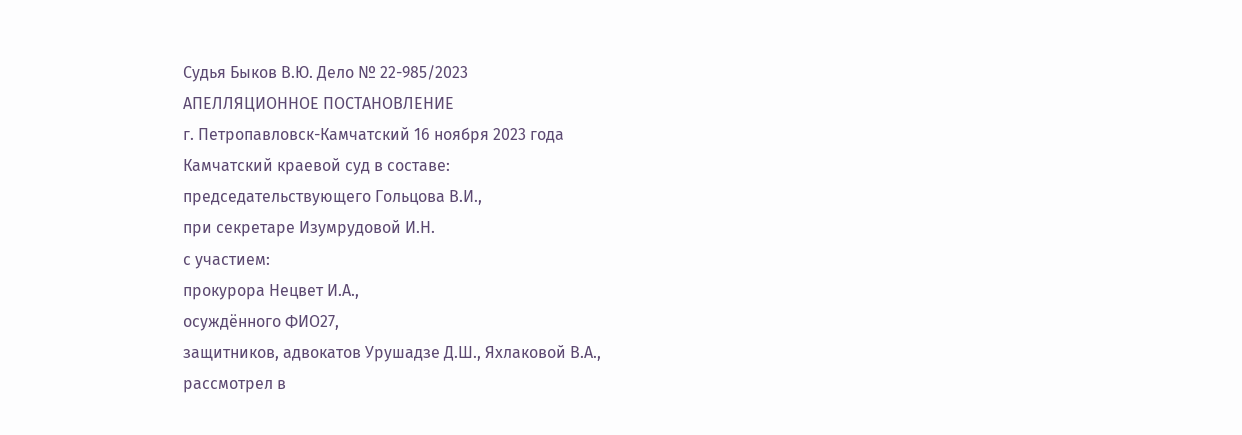Судья Быков В.Ю. Дело № 22-985/2023
АПЕЛЛЯЦИОННОЕ ПОСТАНОВЛЕНИЕ
г. Петропавловск-Камчатский 16 ноября 2023 года
Камчатский краевой суд в составе:
председательствующего Гольцова В.И.,
при секретаре Изумрудовой И.Н.
с участием:
прокурора Нецвет И.А.,
осуждённого ФИО27,
защитников, адвокатов Урушадзе Д.Ш., Яхлаковой В.А.,
рассмотрел в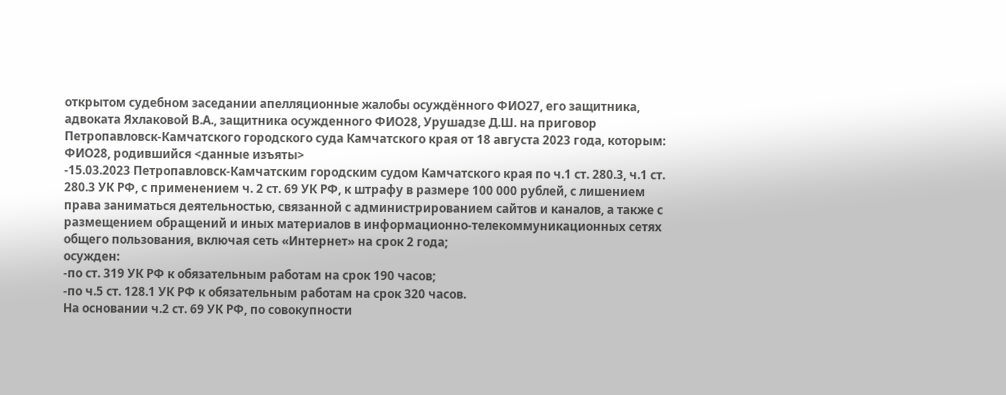открытом судебном заседании апелляционные жалобы осуждённого ФИО27, его защитника, адвоката Яхлаковой В.А., защитника осужденного ФИО28, Урушадзе Д.Ш. на приговор Петропавловск-Камчатского городского суда Камчатского края от 18 августа 2023 года, которым:
ФИО28, родившийся <данные изъяты>
-15.03.2023 Петропавловск-Камчатским городским судом Камчатского края по ч.1 ст. 280.3, ч.1 ст. 280.3 УК РФ, с применением ч. 2 ст. 69 УК РФ, к штрафу в размере 100 000 рублей, с лишением права заниматься деятельностью, связанной с администрированием сайтов и каналов, а также с размещением обращений и иных материалов в информационно-телекоммуникационных сетях общего пользования, включая сеть «Интернет» на срок 2 года;
осужден:
-по ст. 319 УК РФ к обязательным работам на срок 190 часов;
-по ч.5 ст. 128.1 УК РФ к обязательным работам на срок 320 часов.
На основании ч.2 ст. 69 УК РФ, по совокупности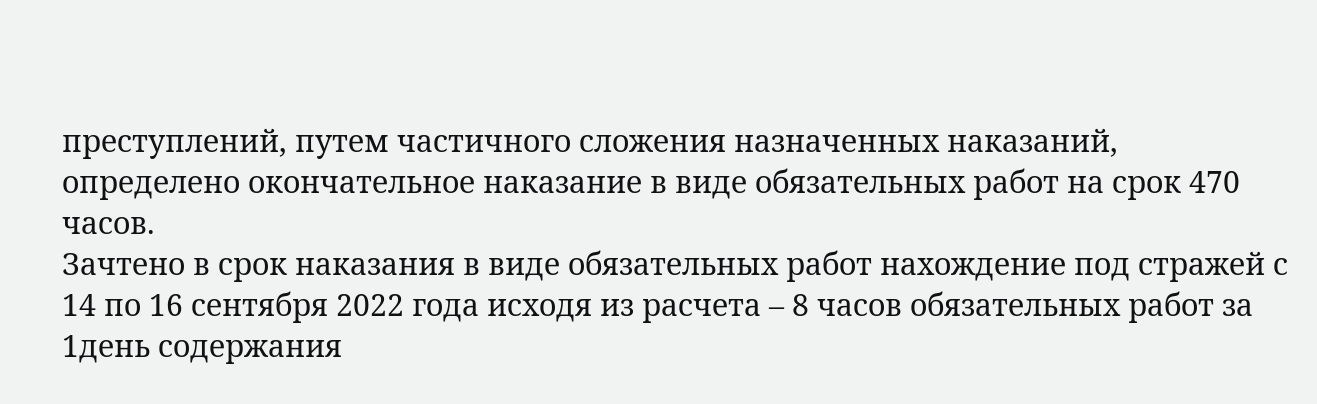преступлений, путем частичного сложения назначенных наказаний, определено окончательное наказание в виде обязательных работ на срок 470 часов.
Зачтено в срок наказания в виде обязательных работ нахождение под стражей с 14 по 16 сентября 2022 года исходя из расчета – 8 часов обязательных работ за 1день содержания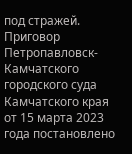под стражей.
Приговор Петропавловск-Камчатского городского суда Камчатского края от 15 марта 2023 года постановлено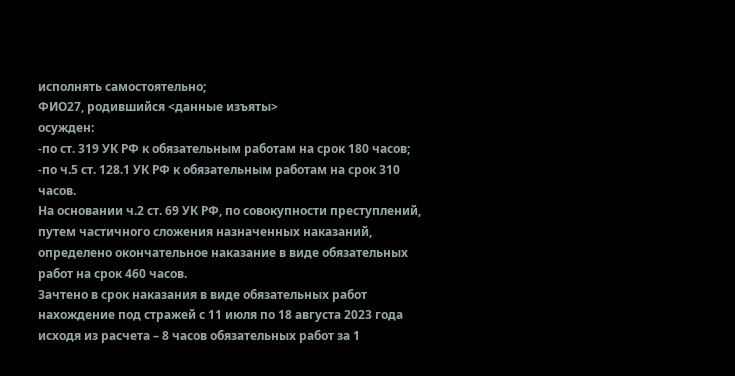исполнять самостоятельно;
ФИО27, родившийся <данные изъяты>
осужден:
-по ст. 319 УК РФ к обязательным работам на срок 180 часов;
-по ч.5 ст. 128.1 УК РФ к обязательным работам на срок 310 часов.
На основании ч.2 ст. 69 УК РФ, по совокупности преступлений, путем частичного сложения назначенных наказаний, определено окончательное наказание в виде обязательных работ на срок 460 часов.
Зачтено в срок наказания в виде обязательных работ нахождение под стражей с 11 июля по 18 августа 2023 года исходя из расчета – 8 часов обязательных работ за 1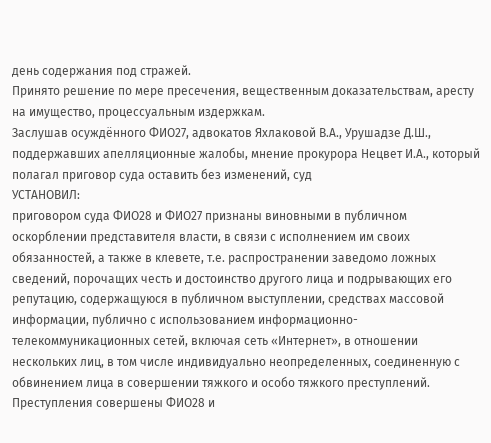день содержания под стражей.
Принято решение по мере пресечения, вещественным доказательствам, аресту на имущество, процессуальным издержкам.
Заслушав осуждённого ФИО27, адвокатов Яхлаковой В.А., Урушадзе Д.Ш., поддержавших апелляционные жалобы, мнение прокурора Нецвет И.А., который полагал приговор суда оставить без изменений, суд
УСТАНОВИЛ:
приговором суда ФИО28 и ФИО27 признаны виновными в публичном оскорблении представителя власти, в связи с исполнением им своих обязанностей, а также в клевете, т.е. распространении заведомо ложных сведений, порочащих честь и достоинство другого лица и подрывающих его репутацию, содержащуюся в публичном выступлении, средствах массовой информации, публично с использованием информационно-телекоммуникационных сетей, включая сеть «Интернет», в отношении нескольких лиц, в том числе индивидуально неопределенных, соединенную с обвинением лица в совершении тяжкого и особо тяжкого преступлений.
Преступления совершены ФИО28 и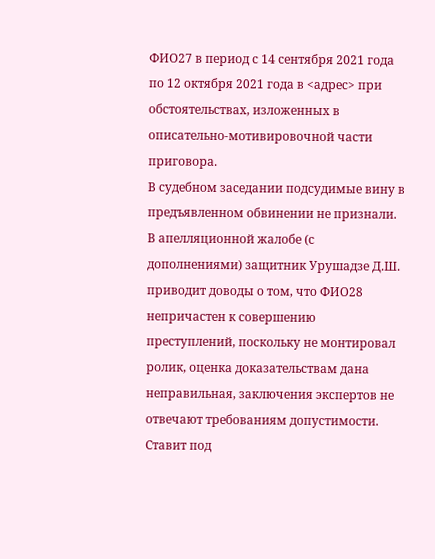ФИО27 в период с 14 сентября 2021 года по 12 октября 2021 года в <адрес> при обстоятельствах, изложенных в описательно-мотивировочной части приговора.
В судебном заседании подсудимые вину в предъявленном обвинении не признали.
В апелляционной жалобе (с дополнениями) защитник Урушадзе Д.Ш. приводит доводы о том, что ФИО28 непричастен к совершению преступлений, поскольку не монтировал ролик, оценка доказательствам дана неправильная, заключения экспертов не отвечают требованиям допустимости. Ставит под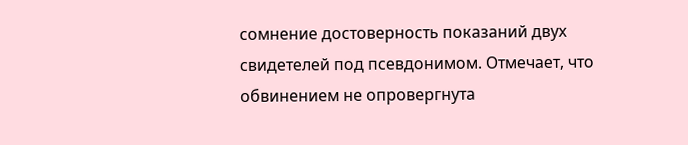сомнение достоверность показаний двух свидетелей под псевдонимом. Отмечает, что обвинением не опровергнута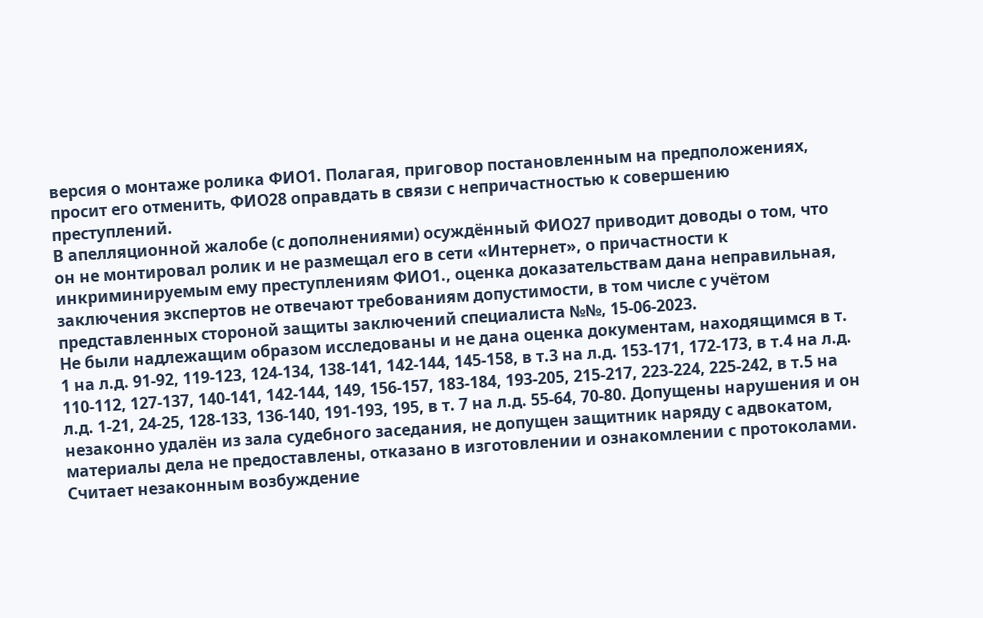версия о монтаже ролика ФИО1. Полагая, приговор постановленным на предположениях, просит его отменить, ФИО28 оправдать в связи с непричастностью к совершению преступлений.
В апелляционной жалобе (с дополнениями) осуждённый ФИО27 приводит доводы о том, что он не монтировал ролик и не размещал его в сети «Интернет», о причастности к инкриминируемым ему преступлениям ФИО1., оценка доказательствам дана неправильная, заключения экспертов не отвечают требованиям допустимости, в том числе с учётом представленных стороной защиты заключений специалиста №№, 15-06-2023.
Не были надлежащим образом исследованы и не дана оценка документам, находящимся в т. 1 на л.д. 91-92, 119-123, 124-134, 138-141, 142-144, 145-158, в т.3 на л.д. 153-171, 172-173, в т.4 на л.д. 110-112, 127-137, 140-141, 142-144, 149, 156-157, 183-184, 193-205, 215-217, 223-224, 225-242, в т.5 на л.д. 1-21, 24-25, 128-133, 136-140, 191-193, 195, в т. 7 на л.д. 55-64, 70-80. Допущены нарушения и он незаконно удалён из зала судебного заседания, не допущен защитник наряду с адвокатом, материалы дела не предоставлены, отказано в изготовлении и ознакомлении с протоколами.
Считает незаконным возбуждение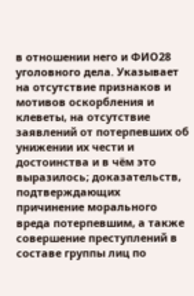в отношении него и ФИО28 уголовного дела. Указывает на отсутствие признаков и мотивов оскорбления и клеветы, на отсутствие заявлений от потерпевших об унижении их чести и достоинства и в чём это выразилось; доказательств, подтверждающих причинение морального вреда потерпевшим, а также совершение преступлений в составе группы лиц по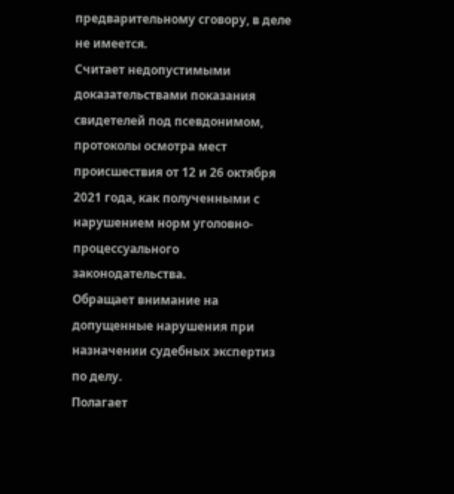предварительному сговору, в деле не имеется.
Считает недопустимыми доказательствами показания свидетелей под псевдонимом, протоколы осмотра мест происшествия от 12 и 26 октября 2021 года, как полученными с нарушением норм уголовно-процессуального законодательства.
Обращает внимание на допущенные нарушения при назначении судебных экспертиз по делу.
Полагает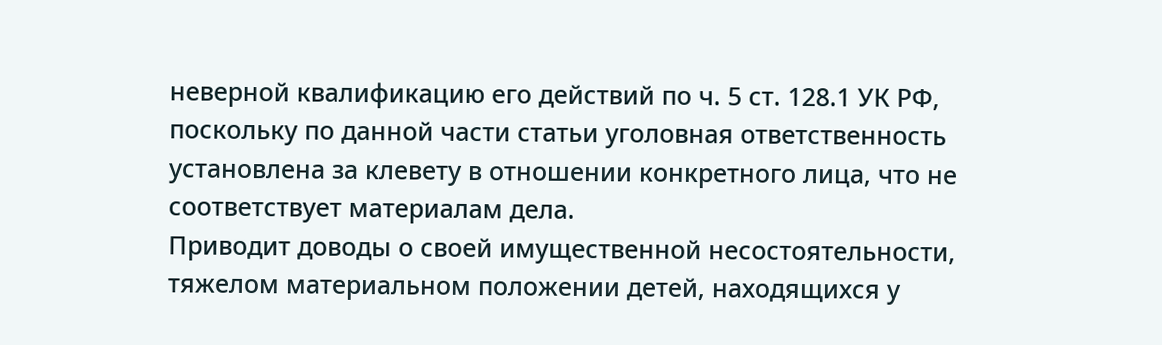неверной квалификацию его действий по ч. 5 ст. 128.1 УК РФ, поскольку по данной части статьи уголовная ответственность установлена за клевету в отношении конкретного лица, что не соответствует материалам дела.
Приводит доводы о своей имущественной несостоятельности, тяжелом материальном положении детей, находящихся у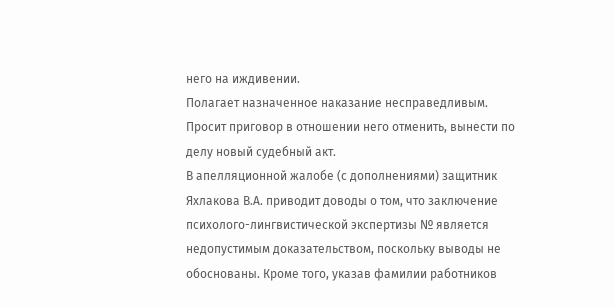него на иждивении.
Полагает назначенное наказание несправедливым.
Просит приговор в отношении него отменить, вынести по делу новый судебный акт.
В апелляционной жалобе (с дополнениями) защитник Яхлакова В.А. приводит доводы о том, что заключение психолого-лингвистической экспертизы № является недопустимым доказательством, поскольку выводы не обоснованы. Кроме того, указав фамилии работников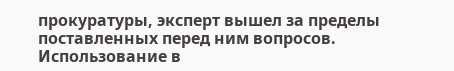прокуратуры, эксперт вышел за пределы поставленных перед ним вопросов. Использование в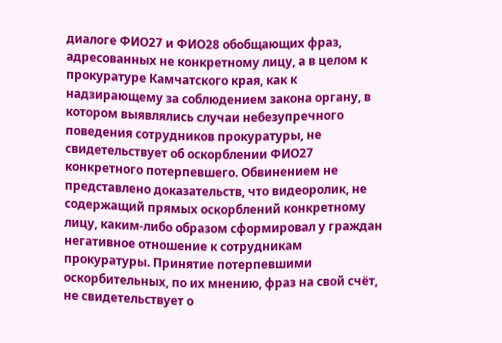диалоге ФИО27 и ФИО28 обобщающих фраз, адресованных не конкретному лицу, а в целом к прокуратуре Камчатского края, как к надзирающему за соблюдением закона органу, в котором выявлялись случаи небезупречного поведения сотрудников прокуратуры, не свидетельствует об оскорблении ФИО27 конкретного потерпевшего. Обвинением не представлено доказательств, что видеоролик, не содержащий прямых оскорблений конкретному лицу, каким-либо образом сформировал у граждан негативное отношение к сотрудникам прокуратуры. Принятие потерпевшими оскорбительных, по их мнению, фраз на свой счёт, не свидетельствует о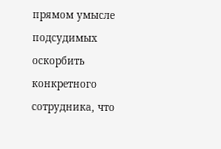прямом умысле подсудимых оскорбить конкретного сотрудника, что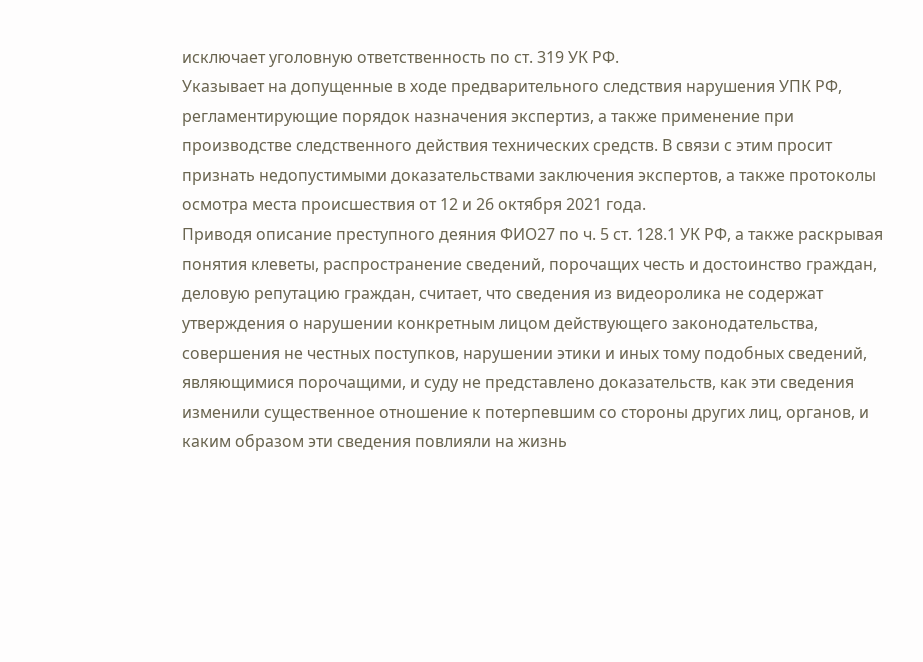исключает уголовную ответственность по ст. 319 УК РФ.
Указывает на допущенные в ходе предварительного следствия нарушения УПК РФ, регламентирующие порядок назначения экспертиз, а также применение при производстве следственного действия технических средств. В связи с этим просит признать недопустимыми доказательствами заключения экспертов, а также протоколы осмотра места происшествия от 12 и 26 октября 2021 года.
Приводя описание преступного деяния ФИО27 по ч. 5 ст. 128.1 УК РФ, а также раскрывая понятия клеветы, распространение сведений, порочащих честь и достоинство граждан, деловую репутацию граждан, считает, что сведения из видеоролика не содержат утверждения о нарушении конкретным лицом действующего законодательства, совершения не честных поступков, нарушении этики и иных тому подобных сведений, являющимися порочащими, и суду не представлено доказательств, как эти сведения изменили существенное отношение к потерпевшим со стороны других лиц, органов, и каким образом эти сведения повлияли на жизнь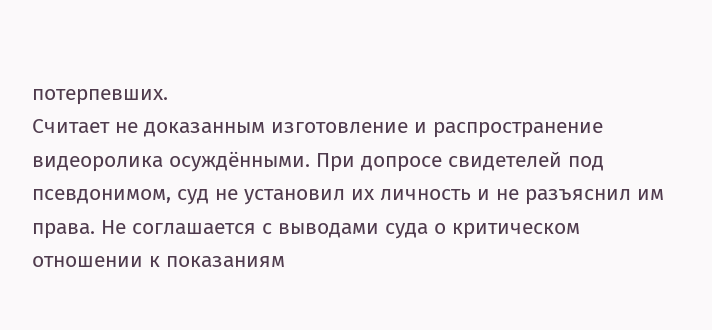потерпевших.
Считает не доказанным изготовление и распространение видеоролика осуждёнными. При допросе свидетелей под псевдонимом, суд не установил их личность и не разъяснил им права. Не соглашается с выводами суда о критическом отношении к показаниям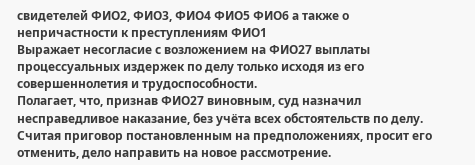свидетелей ФИО2, ФИО3, ФИО4 ФИО5 ФИО6 а также о непричастности к преступлениям ФИО1
Выражает несогласие с возложением на ФИО27 выплаты процессуальных издержек по делу только исходя из его совершеннолетия и трудоспособности.
Полагает, что, признав ФИО27 виновным, суд назначил несправедливое наказание, без учёта всех обстоятельств по делу.
Считая приговор постановленным на предположениях, просит его отменить, дело направить на новое рассмотрение.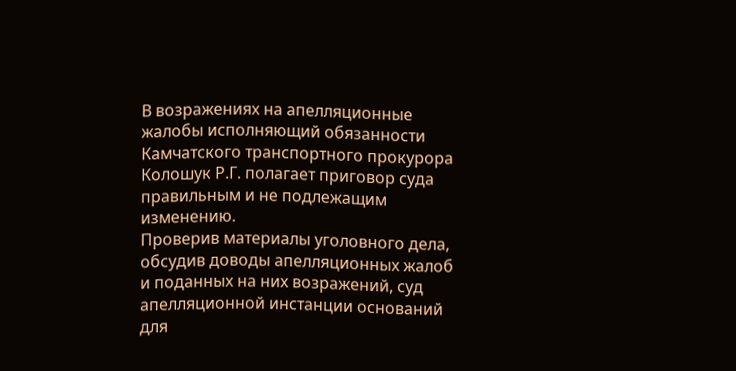В возражениях на апелляционные жалобы исполняющий обязанности Камчатского транспортного прокурора Колошук Р.Г. полагает приговор суда правильным и не подлежащим изменению.
Проверив материалы уголовного дела, обсудив доводы апелляционных жалоб и поданных на них возражений, суд апелляционной инстанции оснований для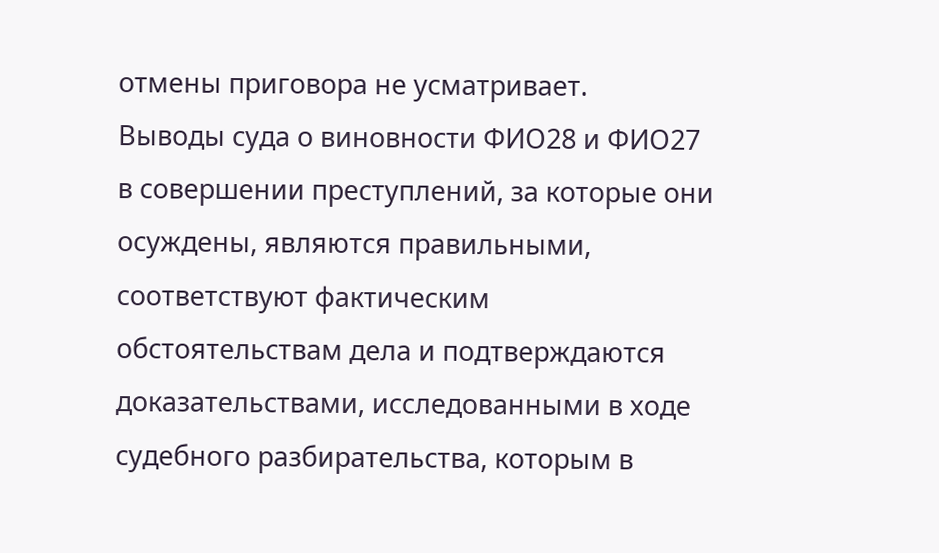отмены приговора не усматривает.
Выводы суда о виновности ФИО28 и ФИО27 в совершении преступлений, за которые они осуждены, являются правильными, соответствуют фактическим обстоятельствам дела и подтверждаются доказательствами, исследованными в ходе судебного разбирательства, которым в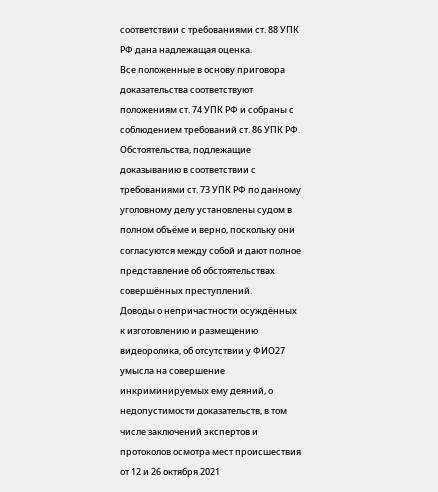соответствии с требованиями ст. 88 УПК РФ дана надлежащая оценка.
Все положенные в основу приговора доказательства соответствуют положениям ст. 74 УПК РФ и собраны с соблюдением требований ст. 86 УПК РФ. Обстоятельства, подлежащие доказыванию в соответствии с требованиями ст. 73 УПК РФ по данному уголовному делу установлены судом в полном объёме и верно, поскольку они согласуются между собой и дают полное представление об обстоятельствах совершённых преступлений.
Доводы о непричастности осуждённых к изготовлению и размещению видеоролика, об отсутствии у ФИО27 умысла на совершение инкриминируемых ему деяний, о недопустимости доказательств, в том числе заключений экспертов и протоколов осмотра мест происшествия от 12 и 26 октября 2021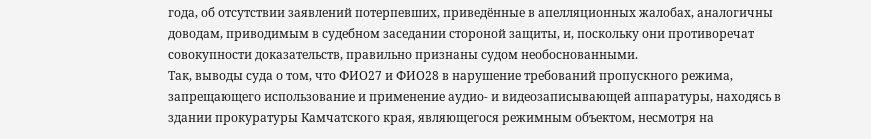года, об отсутствии заявлений потерпевших, приведённые в апелляционных жалобах, аналогичны доводам, приводимым в судебном заседании стороной защиты, и, поскольку они противоречат совокупности доказательств, правильно признаны судом необоснованными.
Так, выводы суда о том, что ФИО27 и ФИО28 в нарушение требований пропускного режима, запрещающего использование и применение аудио- и видеозаписывающей аппаратуры, находясь в здании прокуратуры Камчатского края, являющегося режимным объектом, несмотря на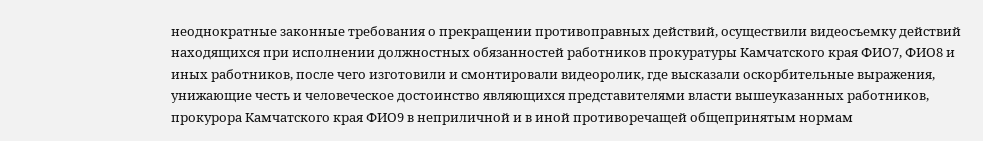неоднократные законные требования о прекращении противоправных действий, осуществили видеосъемку действий находящихся при исполнении должностных обязанностей работников прокуратуры Камчатского края ФИО7, ФИО8 и иных работников, после чего изготовили и смонтировали видеоролик, где высказали оскорбительные выражения, унижающие честь и человеческое достоинство являющихся представителями власти вышеуказанных работников, прокурора Камчатского края ФИО9 в неприличной и в иной противоречащей общепринятым нормам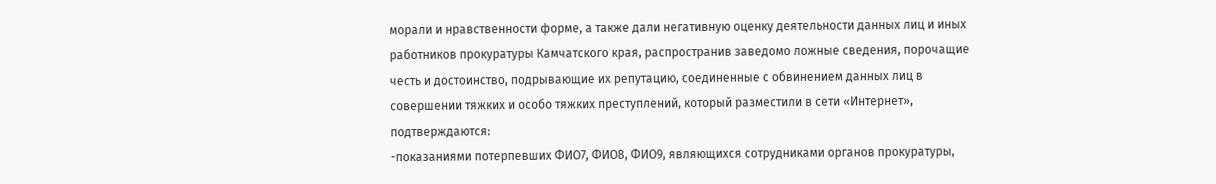морали и нравственности форме, а также дали негативную оценку деятельности данных лиц и иных работников прокуратуры Камчатского края, распространив заведомо ложные сведения, порочащие честь и достоинство, подрывающие их репутацию, соединенные с обвинением данных лиц в совершении тяжких и особо тяжких преступлений, который разместили в сети «Интернет», подтверждаются:
-показаниями потерпевших ФИО7, ФИО8, ФИО9, являющихся сотрудниками органов прокуратуры,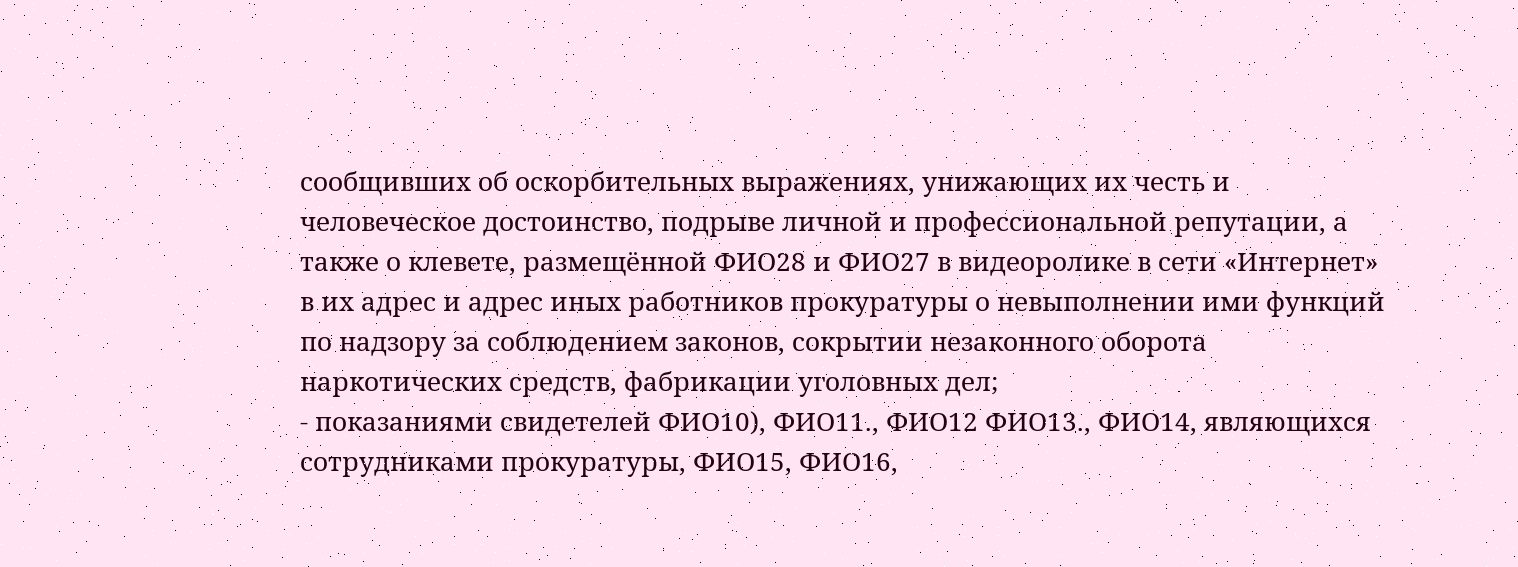сообщивших об оскорбительных выражениях, унижающих их честь и человеческое достоинство, подрыве личной и профессиональной репутации, а также о клевете, размещённой ФИО28 и ФИО27 в видеоролике в сети «Интернет» в их адрес и адрес иных работников прокуратуры о невыполнении ими функций по надзору за соблюдением законов, сокрытии незаконного оборота наркотических средств, фабрикации уголовных дел;
- показаниями свидетелей ФИО10), ФИО11., ФИО12 ФИО13., ФИО14, являющихся сотрудниками прокуратуры, ФИО15, ФИО16,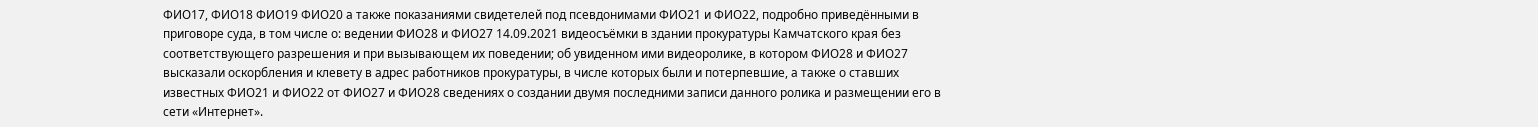ФИО17, ФИО18 ФИО19 ФИО20 а также показаниями свидетелей под псевдонимами ФИО21 и ФИО22, подробно приведёнными в приговоре суда, в том числе о: ведении ФИО28 и ФИО27 14.09.2021 видеосъёмки в здании прокуратуры Камчатского края без соответствующего разрешения и при вызывающем их поведении; об увиденном ими видеоролике, в котором ФИО28 и ФИО27 высказали оскорбления и клевету в адрес работников прокуратуры, в числе которых были и потерпевшие, а также о ставших известных ФИО21 и ФИО22 от ФИО27 и ФИО28 сведениях о создании двумя последними записи данного ролика и размещении его в сети «Интернет».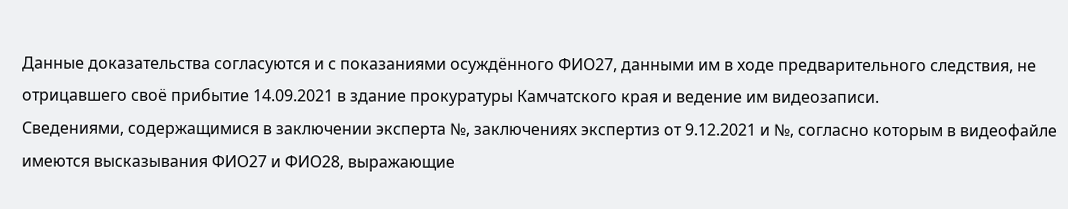Данные доказательства согласуются и с показаниями осуждённого ФИО27, данными им в ходе предварительного следствия, не отрицавшего своё прибытие 14.09.2021 в здание прокуратуры Камчатского края и ведение им видеозаписи.
Сведениями, содержащимися в заключении эксперта №, заключениях экспертиз от 9.12.2021 и №, согласно которым в видеофайле имеются высказывания ФИО27 и ФИО28, выражающие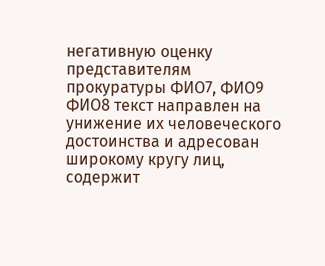негативную оценку представителям прокуратуры ФИО7, ФИО9 ФИО8 текст направлен на унижение их человеческого достоинства и адресован широкому кругу лиц, содержит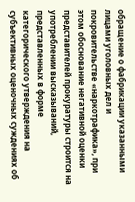обращение о фабрикации указанными лицами уголовных дел и покровительстве «наркотрафика», при этом обоснование негативной оценки представителей прокуратуры строится на употреблении высказываний, представленных в форме категорического утверждения на субъективных оценочных суждениях об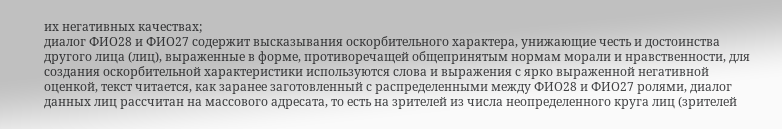их негативных качествах;
диалог ФИО28 и ФИО27 содержит высказывания оскорбительного характера, унижающие честь и достоинства другого лица (лиц), выраженные в форме, противоречащей общепринятым нормам морали и нравственности, для создания оскорбительной характеристики используются слова и выражения с ярко выраженной негативной оценкой, текст читается, как заранее заготовленный с распределенными между ФИО28 и ФИО27 ролями, диалог данных лиц рассчитан на массового адресата, то есть на зрителей из числа неопределенного круга лиц (зрителей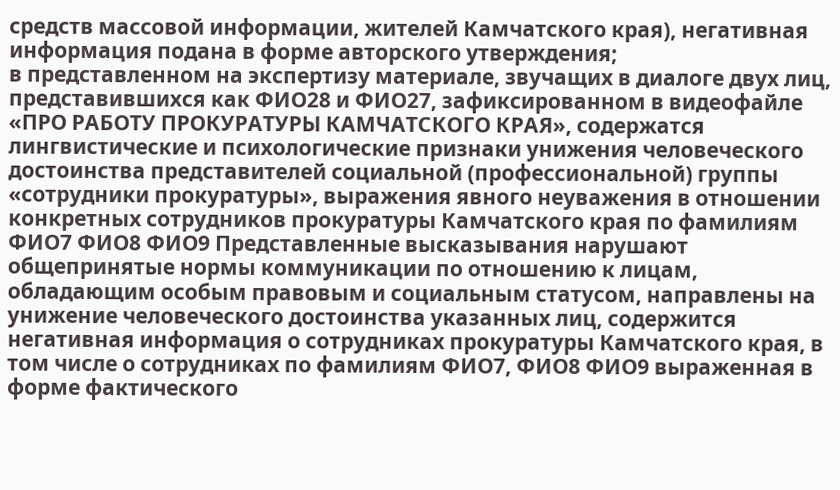средств массовой информации, жителей Камчатского края), негативная информация подана в форме авторского утверждения;
в представленном на экспертизу материале, звучащих в диалоге двух лиц, представившихся как ФИО28 и ФИО27, зафиксированном в видеофайле «ПРО РАБОТУ ПРОКУРАТУРЫ КАМЧАТСКОГО КРАЯ», содержатся лингвистические и психологические признаки унижения человеческого достоинства представителей социальной (профессиональной) группы «сотрудники прокуратуры», выражения явного неуважения в отношении конкретных сотрудников прокуратуры Камчатского края по фамилиям ФИО7 ФИО8 ФИО9 Представленные высказывания нарушают общепринятые нормы коммуникации по отношению к лицам, обладающим особым правовым и социальным статусом, направлены на унижение человеческого достоинства указанных лиц, содержится негативная информация о сотрудниках прокуратуры Камчатского края, в том числе о сотрудниках по фамилиям ФИО7, ФИО8 ФИО9 выраженная в форме фактического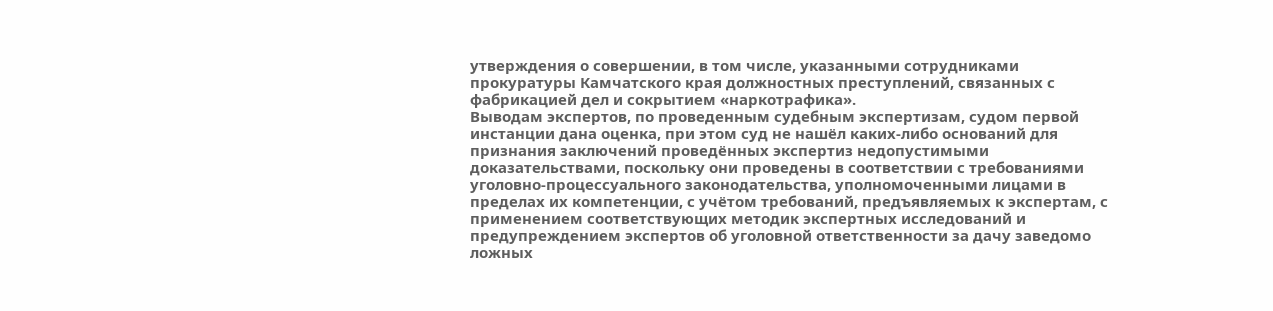утверждения о совершении, в том числе, указанными сотрудниками прокуратуры Камчатского края должностных преступлений, связанных с фабрикацией дел и сокрытием «наркотрафика».
Выводам экспертов, по проведенным судебным экспертизам, судом первой инстанции дана оценка, при этом суд не нашёл каких-либо оснований для признания заключений проведённых экспертиз недопустимыми доказательствами, поскольку они проведены в соответствии с требованиями уголовно-процессуального законодательства, уполномоченными лицами в пределах их компетенции, с учётом требований, предъявляемых к экспертам, с применением соответствующих методик экспертных исследований и предупреждением экспертов об уголовной ответственности за дачу заведомо ложных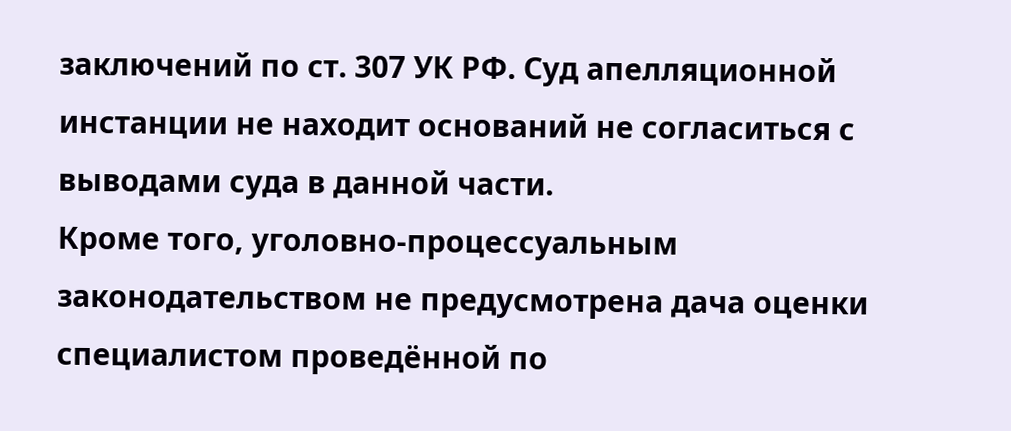заключений по ст. 307 УК РФ. Суд апелляционной инстанции не находит оснований не согласиться с выводами суда в данной части.
Кроме того, уголовно-процессуальным законодательством не предусмотрена дача оценки специалистом проведённой по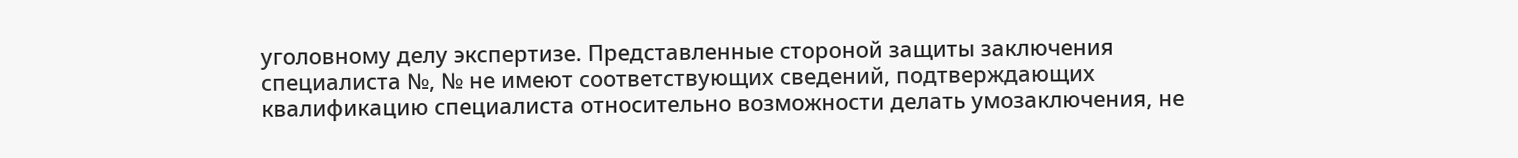уголовному делу экспертизе. Представленные стороной защиты заключения специалиста №, № не имеют соответствующих сведений, подтверждающих квалификацию специалиста относительно возможности делать умозаключения, не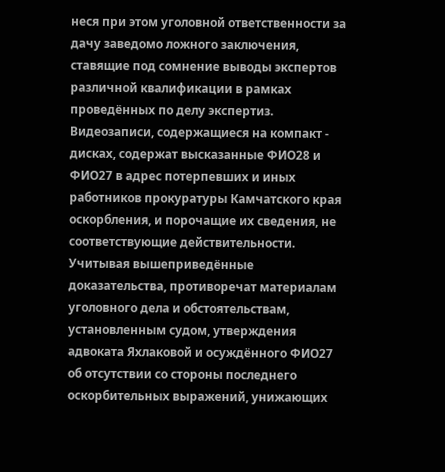неся при этом уголовной ответственности за дачу заведомо ложного заключения, ставящие под сомнение выводы экспертов различной квалификации в рамках проведённых по делу экспертиз.
Видеозаписи, содержащиеся на компакт - дисках, содержат высказанные ФИО28 и ФИО27 в адрес потерпевших и иных работников прокуратуры Камчатского края оскорбления, и порочащие их сведения, не соответствующие действительности.
Учитывая вышеприведённые доказательства, противоречат материалам уголовного дела и обстоятельствам, установленным судом, утверждения адвоката Яхлаковой и осуждённого ФИО27 об отсутствии со стороны последнего оскорбительных выражений, унижающих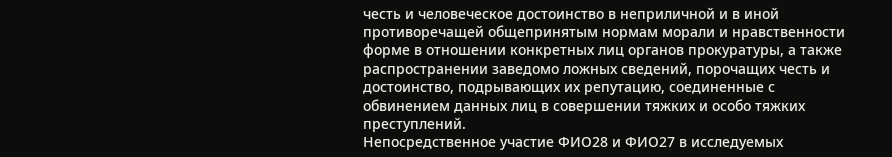честь и человеческое достоинство в неприличной и в иной противоречащей общепринятым нормам морали и нравственности форме в отношении конкретных лиц органов прокуратуры, а также распространении заведомо ложных сведений, порочащих честь и достоинство, подрывающих их репутацию, соединенные с обвинением данных лиц в совершении тяжких и особо тяжких преступлений.
Непосредственное участие ФИО28 и ФИО27 в исследуемых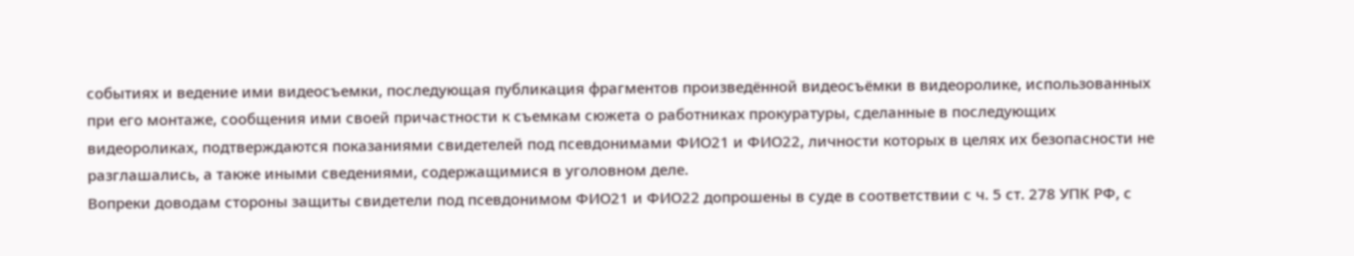событиях и ведение ими видеосъемки, последующая публикация фрагментов произведённой видеосъёмки в видеоролике, использованных при его монтаже, сообщения ими своей причастности к съемкам сюжета о работниках прокуратуры, сделанные в последующих видеороликах, подтверждаются показаниями свидетелей под псевдонимами ФИО21 и ФИО22, личности которых в целях их безопасности не разглашались, а также иными сведениями, содержащимися в уголовном деле.
Вопреки доводам стороны защиты свидетели под псевдонимом ФИО21 и ФИО22 допрошены в суде в соответствии с ч. 5 ст. 278 УПК РФ, с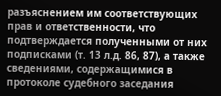разъяснением им соответствующих прав и ответственности, что подтверждается полученными от них подписками (т. 13 л.д. 86, 87), а также сведениями, содержащимися в протоколе судебного заседания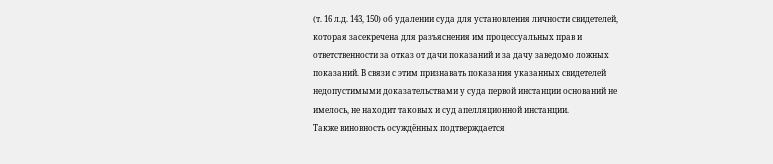(т. 16 л.д. 143, 150) об удалении суда для установления личности свидетелей, которая засекречена для разъяснения им процессуальных прав и ответственности за отказ от дачи показаний и за дачу заведомо ложных показаний. В связи с этим признавать показания указанных свидетелей недопустимыми доказательствами у суда первой инстанции оснований не имелось, не находит таковых и суд апелляционной инстанции.
Также виновность осуждённых подтверждается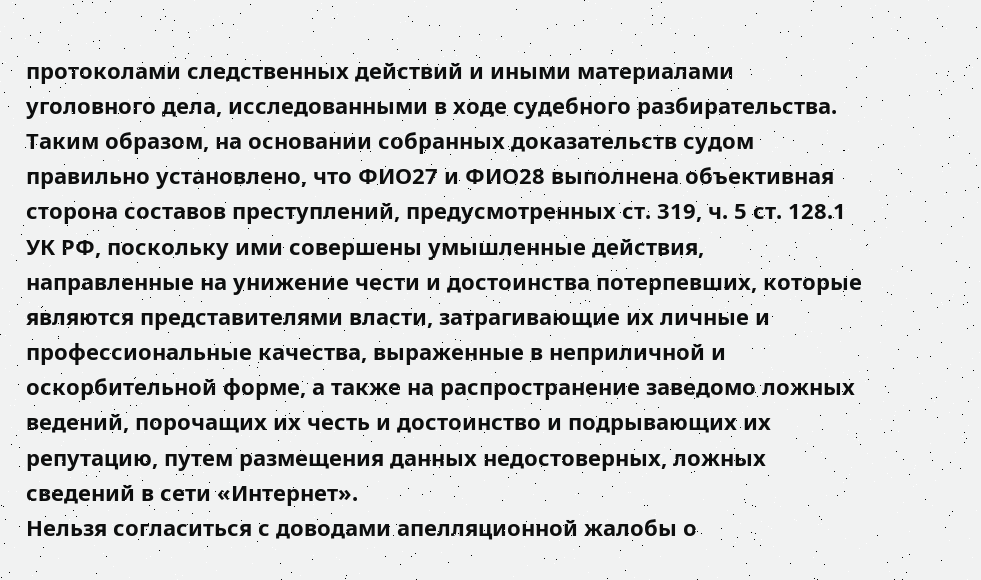протоколами следственных действий и иными материалами уголовного дела, исследованными в ходе судебного разбирательства.
Таким образом, на основании собранных доказательств судом правильно установлено, что ФИО27 и ФИО28 выполнена объективная сторона составов преступлений, предусмотренных ст. 319, ч. 5 ст. 128.1 УК РФ, поскольку ими совершены умышленные действия, направленные на унижение чести и достоинства потерпевших, которые являются представителями власти, затрагивающие их личные и профессиональные качества, выраженные в неприличной и оскорбительной форме, а также на распространение заведомо ложных ведений, порочащих их честь и достоинство и подрывающих их репутацию, путем размещения данных недостоверных, ложных сведений в сети «Интернет».
Нельзя согласиться с доводами апелляционной жалобы о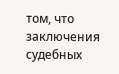том, что заключения судебных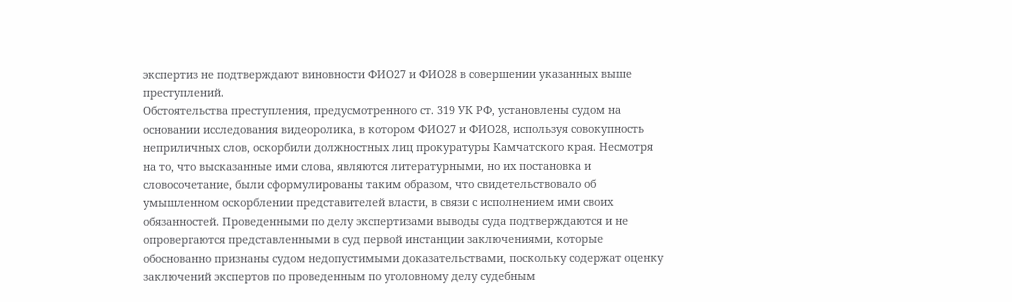экспертиз не подтверждают виновности ФИО27 и ФИО28 в совершении указанных выше преступлений.
Обстоятельства преступления, предусмотренного ст. 319 УК РФ, установлены судом на основании исследования видеоролика, в котором ФИО27 и ФИО28, используя совокупность неприличных слов, оскорбили должностных лиц прокуратуры Камчатского края. Несмотря на то, что высказанные ими слова, являются литературными, но их постановка и словосочетание, были сформулированы таким образом, что свидетельствовало об умышленном оскорблении представителей власти, в связи с исполнением ими своих обязанностей. Проведенными по делу экспертизами выводы суда подтверждаются и не опровергаются представленными в суд первой инстанции заключениями, которые обоснованно признаны судом недопустимыми доказательствами, поскольку содержат оценку заключений экспертов по проведенным по уголовному делу судебным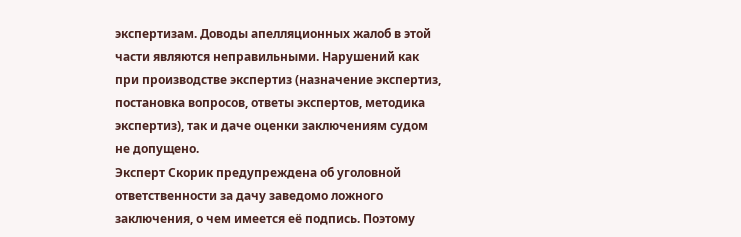экспертизам. Доводы апелляционных жалоб в этой части являются неправильными. Нарушений как при производстве экспертиз (назначение экспертиз, постановка вопросов, ответы экспертов, методика экспертиз), так и даче оценки заключениям судом не допущено.
Эксперт Скорик предупреждена об уголовной ответственности за дачу заведомо ложного заключения, о чем имеется её подпись. Поэтому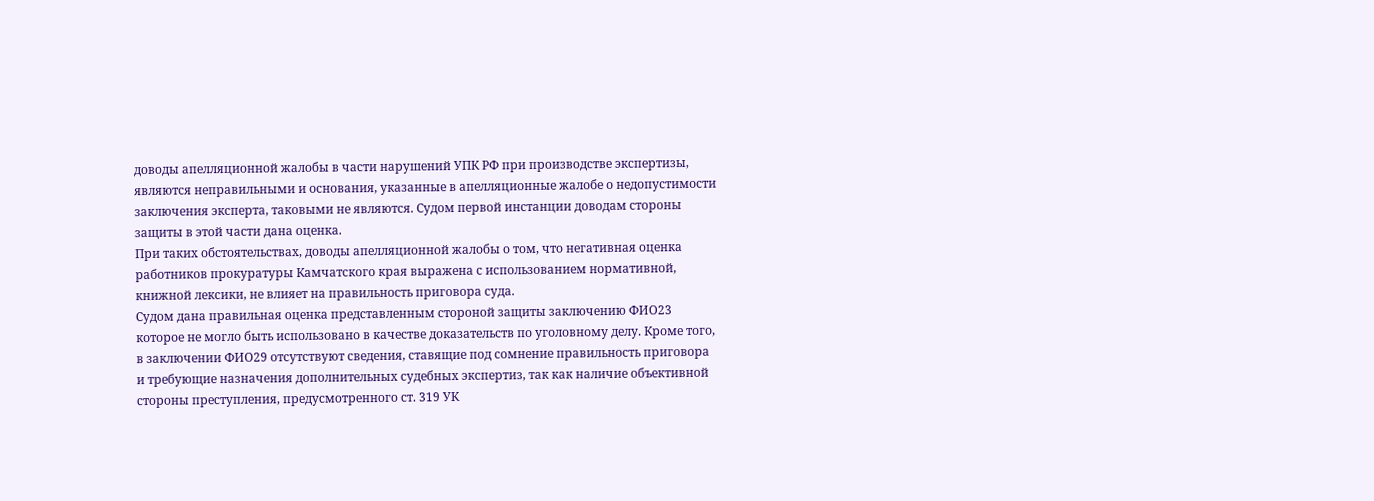доводы апелляционной жалобы в части нарушений УПК РФ при производстве экспертизы, являются неправильными и основания, указанные в апелляционные жалобе о недопустимости заключения эксперта, таковыми не являются. Судом первой инстанции доводам стороны защиты в этой части дана оценка.
При таких обстоятельствах, доводы апелляционной жалобы о том, что негативная оценка работников прокуратуры Камчатского края выражена с использованием нормативной, книжной лексики, не влияет на правильность приговора суда.
Судом дана правильная оценка представленным стороной защиты заключению ФИО23 которое не могло быть использовано в качестве доказательств по уголовному делу. Кроме того, в заключении ФИО29 отсутствуют сведения, ставящие под сомнение правильность приговора и требующие назначения дополнительных судебных экспертиз, так как наличие объективной стороны преступления, предусмотренного ст. 319 УК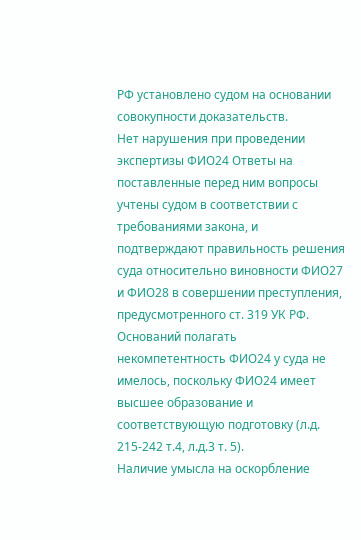РФ установлено судом на основании совокупности доказательств.
Нет нарушения при проведении экспертизы ФИО24 Ответы на поставленные перед ним вопросы учтены судом в соответствии с требованиями закона, и подтверждают правильность решения суда относительно виновности ФИО27 и ФИО28 в совершении преступления, предусмотренного ст. 319 УК РФ. Оснований полагать некомпетентность ФИО24 у суда не имелось, поскольку ФИО24 имеет высшее образование и соответствующую подготовку (л.д. 215-242 т.4, л.д.3 т. 5).
Наличие умысла на оскорбление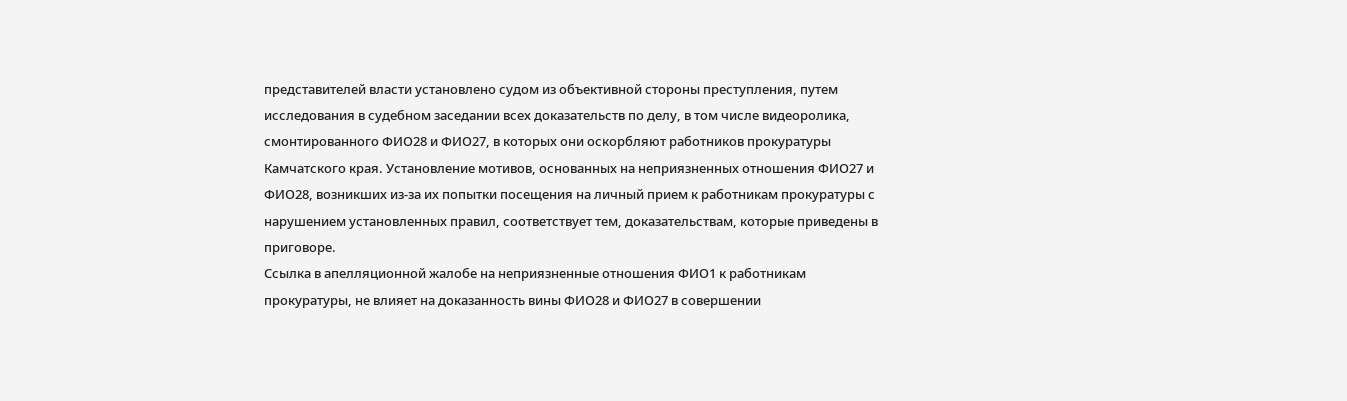представителей власти установлено судом из объективной стороны преступления, путем исследования в судебном заседании всех доказательств по делу, в том числе видеоролика, смонтированного ФИО28 и ФИО27, в которых они оскорбляют работников прокуратуры Камчатского края. Установление мотивов, основанных на неприязненных отношения ФИО27 и ФИО28, возникших из-за их попытки посещения на личный прием к работникам прокуратуры с нарушением установленных правил, соответствует тем, доказательствам, которые приведены в приговоре.
Ссылка в апелляционной жалобе на неприязненные отношения ФИО1 к работникам прокуратуры, не влияет на доказанность вины ФИО28 и ФИО27 в совершении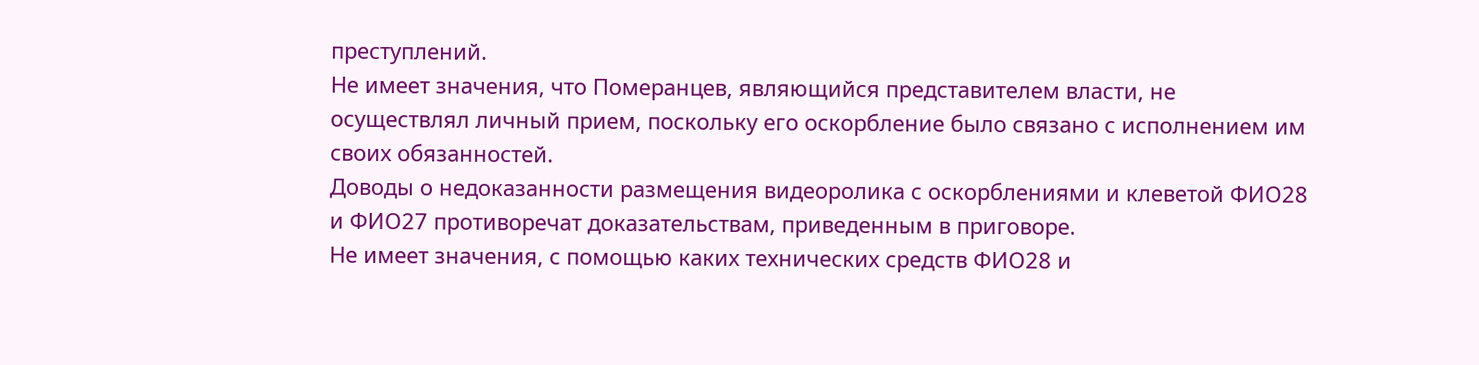преступлений.
Не имеет значения, что Померанцев, являющийся представителем власти, не осуществлял личный прием, поскольку его оскорбление было связано с исполнением им своих обязанностей.
Доводы о недоказанности размещения видеоролика с оскорблениями и клеветой ФИО28 и ФИО27 противоречат доказательствам, приведенным в приговоре.
Не имеет значения, с помощью каких технических средств ФИО28 и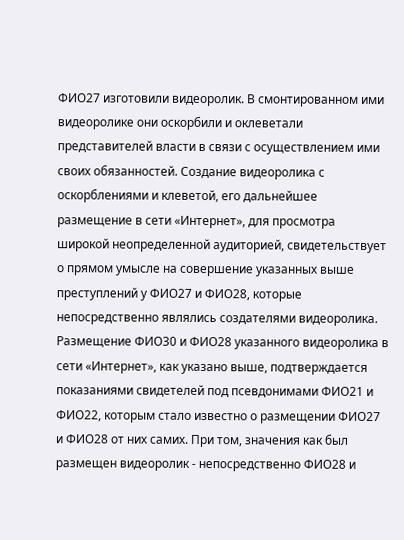ФИО27 изготовили видеоролик. В смонтированном ими видеоролике они оскорбили и оклеветали представителей власти в связи с осуществлением ими своих обязанностей. Создание видеоролика с оскорблениями и клеветой, его дальнейшее размещение в сети «Интернет», для просмотра широкой неопределенной аудиторией, свидетельствует о прямом умысле на совершение указанных выше преступлений у ФИО27 и ФИО28, которые непосредственно являлись создателями видеоролика. Размещение ФИО30 и ФИО28 указанного видеоролика в сети «Интернет», как указано выше, подтверждается показаниями свидетелей под псевдонимами ФИО21 и ФИО22, которым стало известно о размещении ФИО27 и ФИО28 от них самих. При том, значения как был размещен видеоролик - непосредственно ФИО28 и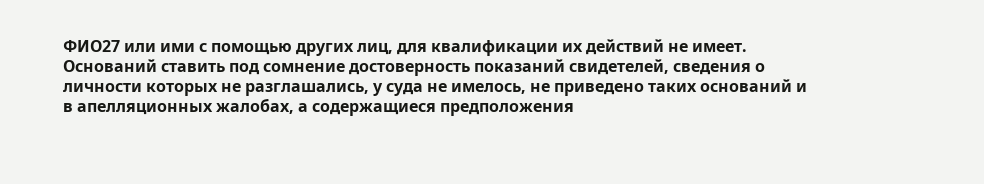ФИО27 или ими с помощью других лиц, для квалификации их действий не имеет. Оснований ставить под сомнение достоверность показаний свидетелей, сведения о личности которых не разглашались, у суда не имелось, не приведено таких оснований и в апелляционных жалобах, а содержащиеся предположения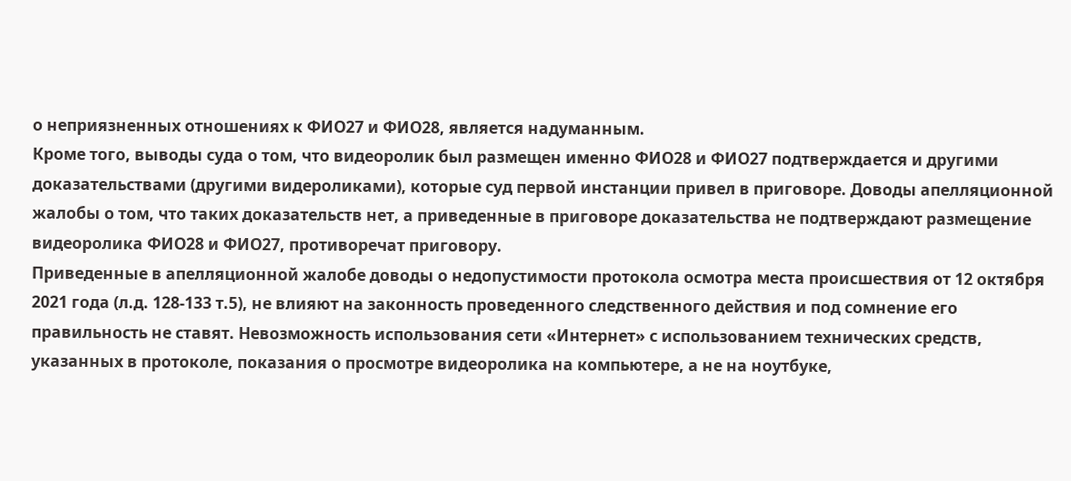о неприязненных отношениях к ФИО27 и ФИО28, является надуманным.
Кроме того, выводы суда о том, что видеоролик был размещен именно ФИО28 и ФИО27 подтверждается и другими доказательствами (другими видероликами), которые суд первой инстанции привел в приговоре. Доводы апелляционной жалобы о том, что таких доказательств нет, а приведенные в приговоре доказательства не подтверждают размещение видеоролика ФИО28 и ФИО27, противоречат приговору.
Приведенные в апелляционной жалобе доводы о недопустимости протокола осмотра места происшествия от 12 октября 2021 года (л.д. 128-133 т.5), не влияют на законность проведенного следственного действия и под сомнение его правильность не ставят. Невозможность использования сети «Интернет» с использованием технических средств, указанных в протоколе, показания о просмотре видеоролика на компьютере, а не на ноутбуке,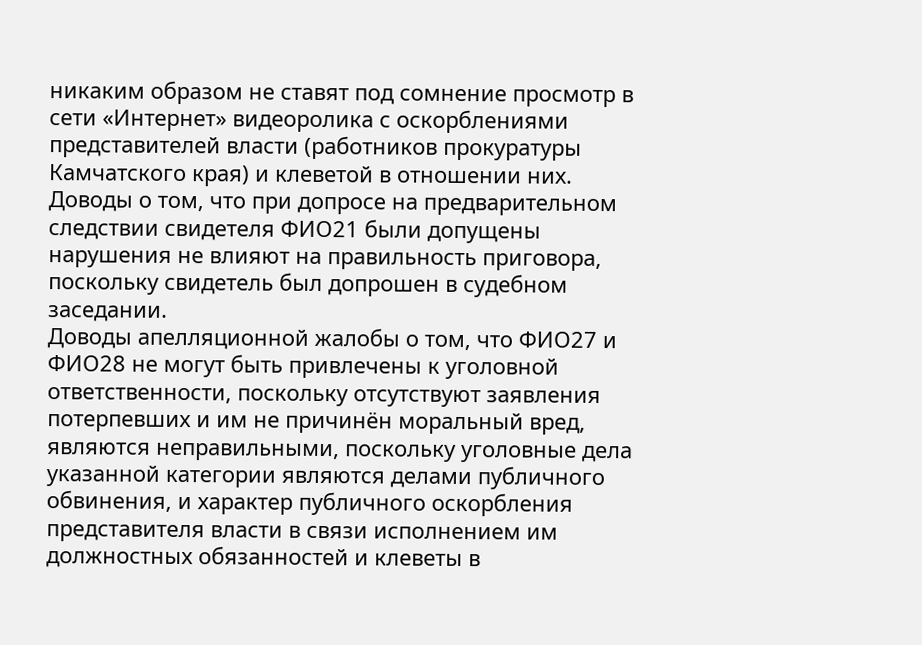никаким образом не ставят под сомнение просмотр в сети «Интернет» видеоролика с оскорблениями представителей власти (работников прокуратуры Камчатского края) и клеветой в отношении них.
Доводы о том, что при допросе на предварительном следствии свидетеля ФИО21 были допущены нарушения не влияют на правильность приговора, поскольку свидетель был допрошен в судебном заседании.
Доводы апелляционной жалобы о том, что ФИО27 и ФИО28 не могут быть привлечены к уголовной ответственности, поскольку отсутствуют заявления потерпевших и им не причинён моральный вред, являются неправильными, поскольку уголовные дела указанной категории являются делами публичного обвинения, и характер публичного оскорбления представителя власти в связи исполнением им должностных обязанностей и клеветы в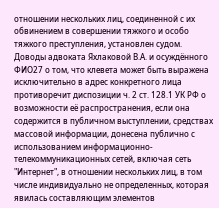отношении нескольких лиц, соединенной с их обвинением в совершении тяжкого и особо тяжкого преступления, установлен судом.
Доводы адвоката Яхлаковой В.А. и осуждённого ФИО27 о том, что клевета может быть выражена исключительно в адрес конкретного лица противоречит диспозиции ч. 2 ст. 128.1 УК РФ о возможности её распространения, если она содержится в публичном выступлении, средствах массовой информации, донесена публично с использованием информационно-телекоммуникационных сетей, включая сеть "Интернет", в отношении нескольких лиц, в том числе индивидуально не определенных, которая явилась составляющим элементов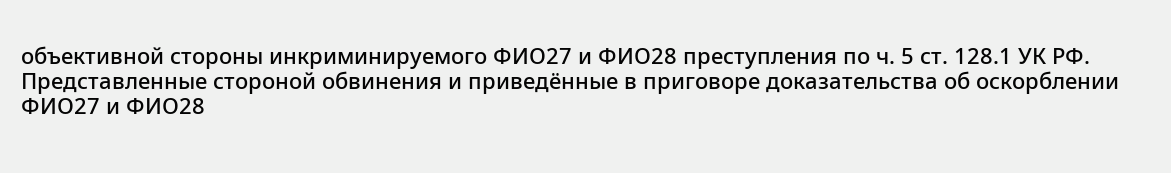объективной стороны инкриминируемого ФИО27 и ФИО28 преступления по ч. 5 ст. 128.1 УК РФ. Представленные стороной обвинения и приведённые в приговоре доказательства об оскорблении ФИО27 и ФИО28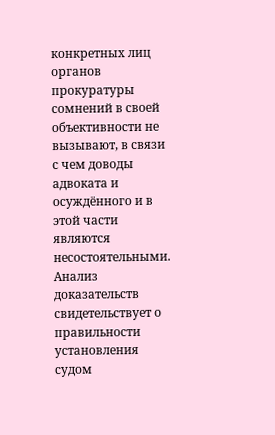конкретных лиц органов прокуратуры сомнений в своей объективности не вызывают, в связи с чем доводы адвоката и осуждённого и в этой части являются несостоятельными.
Анализ доказательств свидетельствует о правильности установления судом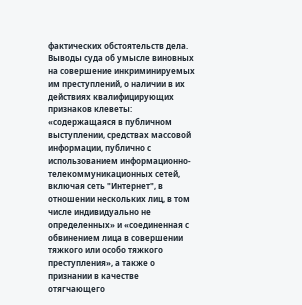фактических обстоятельств дела. Выводы суда об умысле виновных на совершение инкриминируемых им преступлений, о наличии в их действиях квалифицирующих признаков клеветы: «содержащаяся в публичном выступлении, средствах массовой информации, публично с использованием информационно-телекоммуникационных сетей, включая сеть "Интернет", в отношении нескольких лиц, в том числе индивидуально не определенных» и «соединенная с обвинением лица в совершении тяжкого или особо тяжкого преступления», а также о признании в качестве отягчающего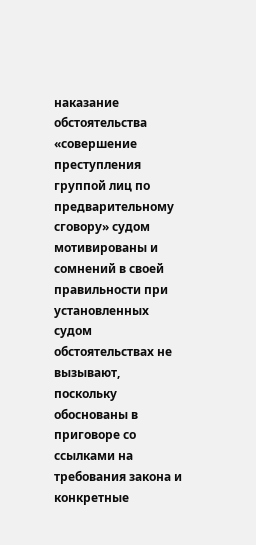наказание обстоятельства «совершение преступления группой лиц по предварительному сговору» судом мотивированы и сомнений в своей правильности при установленных судом обстоятельствах не вызывают, поскольку обоснованы в приговоре со ссылками на требования закона и конкретные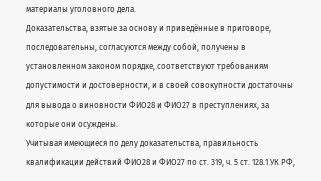материалы уголовного дела.
Доказательства, взятые за основу и приведённые в приговоре, последовательны, согласуются между собой, получены в установленном законом порядке, соответствуют требованиям допустимости и достоверности, и в своей совокупности достаточны для вывода о виновности ФИО28 и ФИО27 в преступлениях, за которые они осуждены.
Учитывая имеющиеся по делу доказательства, правильность квалификации действий ФИО28 и ФИО27 по ст. 319, ч. 5 ст. 128.1 УК РФ,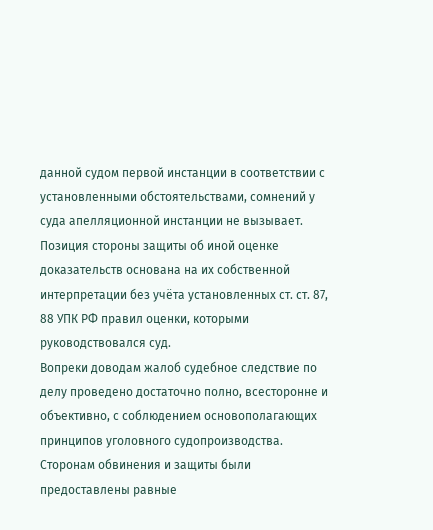данной судом первой инстанции в соответствии с установленными обстоятельствами, сомнений у суда апелляционной инстанции не вызывает.
Позиция стороны защиты об иной оценке доказательств основана на их собственной интерпретации без учёта установленных ст. ст. 87, 88 УПК РФ правил оценки, которыми руководствовался суд.
Вопреки доводам жалоб судебное следствие по делу проведено достаточно полно, всесторонне и объективно, с соблюдением основополагающих принципов уголовного судопроизводства.
Сторонам обвинения и защиты были предоставлены равные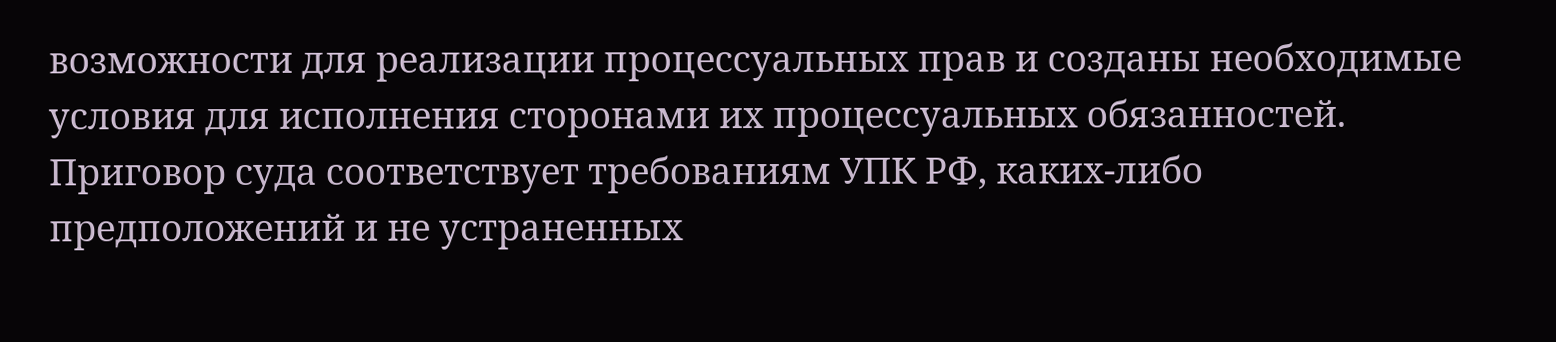возможности для реализации процессуальных прав и созданы необходимые условия для исполнения сторонами их процессуальных обязанностей.
Приговор суда соответствует требованиям УПК РФ, каких-либо предположений и не устраненных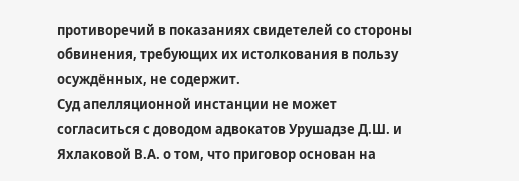противоречий в показаниях свидетелей со стороны обвинения, требующих их истолкования в пользу осуждённых, не содержит.
Суд апелляционной инстанции не может согласиться с доводом адвокатов Урушадзе Д.Ш. и Яхлаковой В.А. о том, что приговор основан на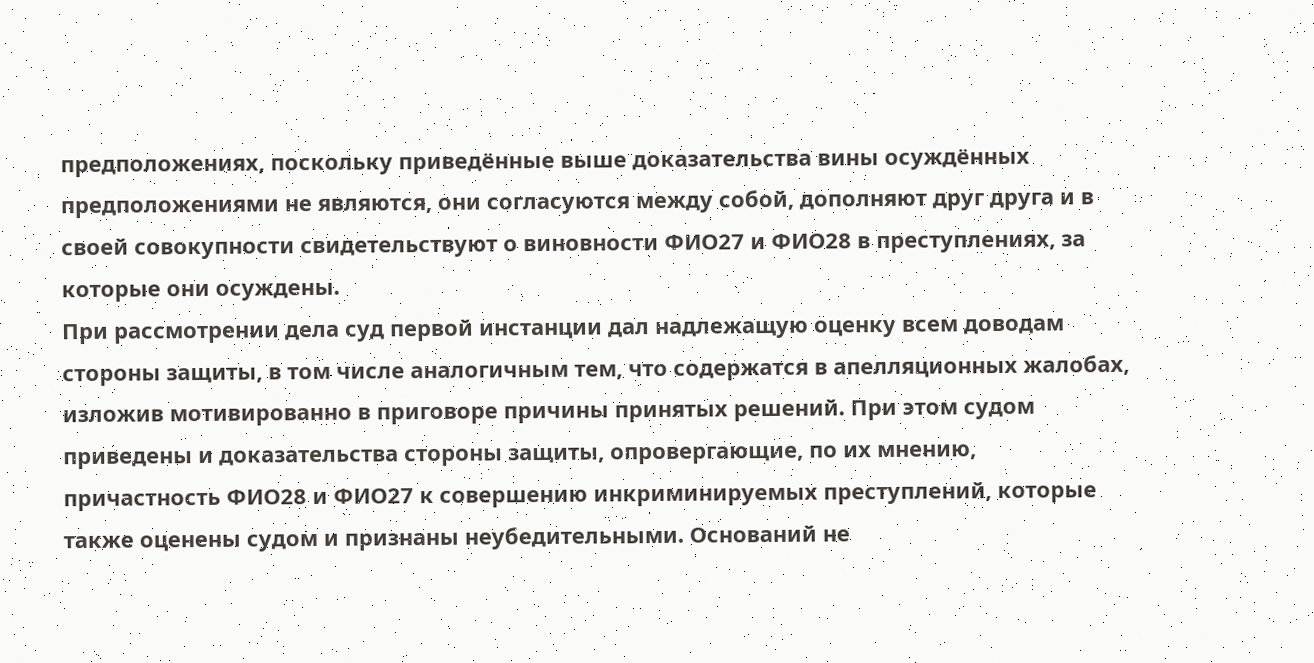предположениях, поскольку приведённые выше доказательства вины осуждённых предположениями не являются, они согласуются между собой, дополняют друг друга и в своей совокупности свидетельствуют о виновности ФИО27 и ФИО28 в преступлениях, за которые они осуждены.
При рассмотрении дела суд первой инстанции дал надлежащую оценку всем доводам стороны защиты, в том числе аналогичным тем, что содержатся в апелляционных жалобах, изложив мотивированно в приговоре причины принятых решений. При этом судом приведены и доказательства стороны защиты, опровергающие, по их мнению, причастность ФИО28 и ФИО27 к совершению инкриминируемых преступлений, которые также оценены судом и признаны неубедительными. Оснований не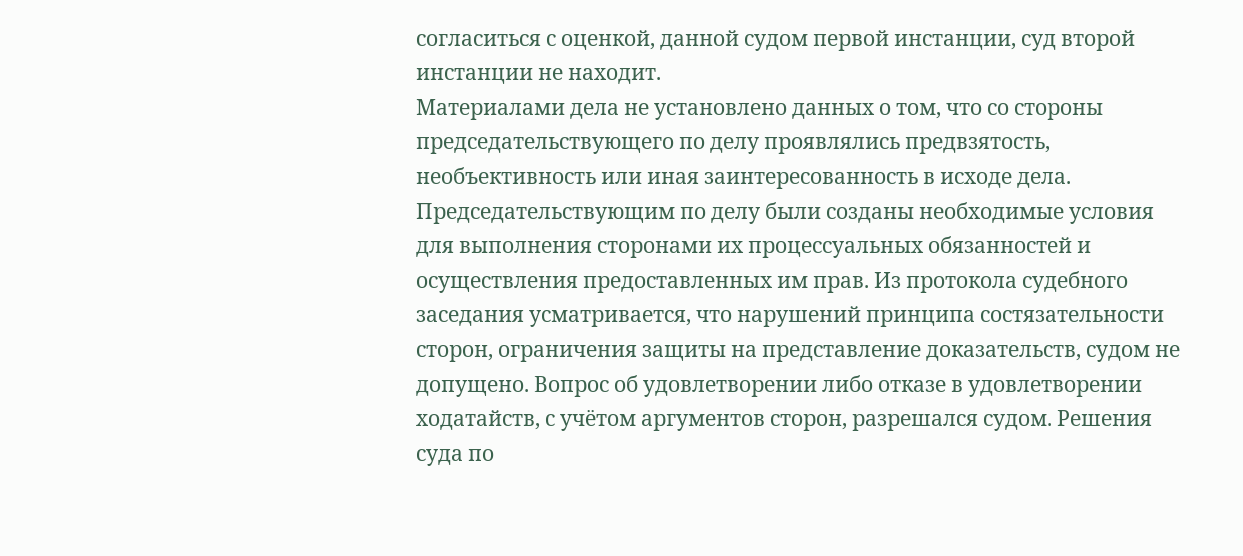согласиться с оценкой, данной судом первой инстанции, суд второй инстанции не находит.
Материалами дела не установлено данных о том, что со стороны председательствующего по делу проявлялись предвзятость, необъективность или иная заинтересованность в исходе дела. Председательствующим по делу были созданы необходимые условия для выполнения сторонами их процессуальных обязанностей и осуществления предоставленных им прав. Из протокола судебного заседания усматривается, что нарушений принципа состязательности сторон, ограничения защиты на представление доказательств, судом не допущено. Вопрос об удовлетворении либо отказе в удовлетворении ходатайств, с учётом аргументов сторон, разрешался судом. Решения суда по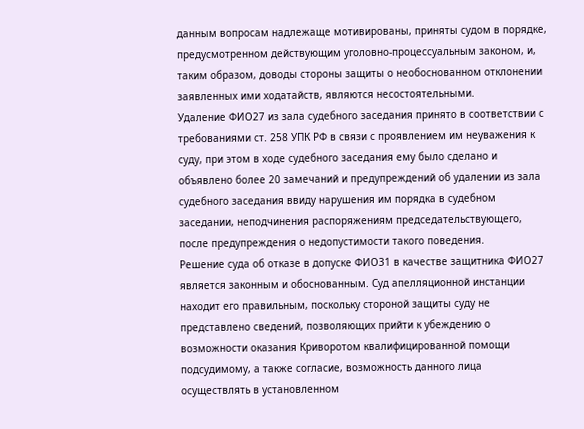данным вопросам надлежаще мотивированы, приняты судом в порядке, предусмотренном действующим уголовно-процессуальным законом, и, таким образом, доводы стороны защиты о необоснованном отклонении заявленных ими ходатайств, являются несостоятельными.
Удаление ФИО27 из зала судебного заседания принято в соответствии с требованиями ст. 258 УПК РФ в связи с проявлением им неуважения к суду, при этом в ходе судебного заседания ему было сделано и объявлено более 20 замечаний и предупреждений об удалении из зала судебного заседания ввиду нарушения им порядка в судебном заседании, неподчинения распоряжениям председательствующего, после предупреждения о недопустимости такого поведения.
Решение суда об отказе в допуске ФИО31 в качестве защитника ФИО27 является законным и обоснованным. Суд апелляционной инстанции находит его правильным, поскольку стороной защиты суду не представлено сведений, позволяющих прийти к убеждению о возможности оказания Криворотом квалифицированной помощи подсудимому, а также согласие, возможность данного лица осуществлять в установленном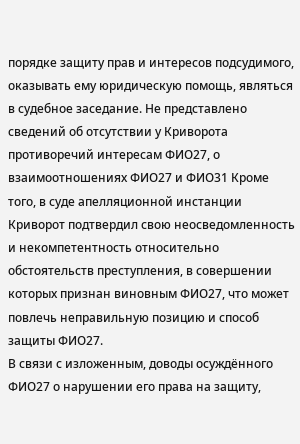порядке защиту прав и интересов подсудимого, оказывать ему юридическую помощь, являться в судебное заседание. Не представлено сведений об отсутствии у Криворота противоречий интересам ФИО27, о взаимоотношениях ФИО27 и ФИО31 Кроме того, в суде апелляционной инстанции Криворот подтвердил свою неосведомленность и некомпетентность относительно обстоятельств преступления, в совершении которых признан виновным ФИО27, что может повлечь неправильную позицию и способ защиты ФИО27.
В связи с изложенным, доводы осуждённого ФИО27 о нарушении его права на защиту,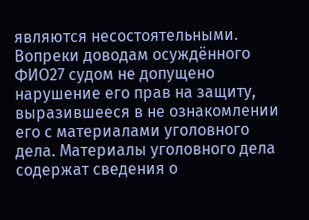являются несостоятельными.
Вопреки доводам осуждённого ФИО27 судом не допущено нарушение его прав на защиту, выразившееся в не ознакомлении его с материалами уголовного дела. Материалы уголовного дела содержат сведения о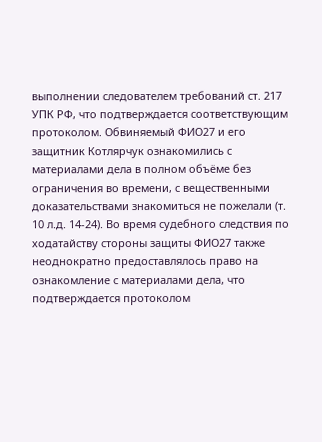выполнении следователем требований ст. 217 УПК РФ, что подтверждается соответствующим протоколом. Обвиняемый ФИО27 и его защитник Котлярчук ознакомились с материалами дела в полном объёме без ограничения во времени, с вещественными доказательствами знакомиться не пожелали (т. 10 л.д. 14-24). Во время судебного следствия по ходатайству стороны защиты ФИО27 также неоднократно предоставлялось право на ознакомление с материалами дела, что подтверждается протоколом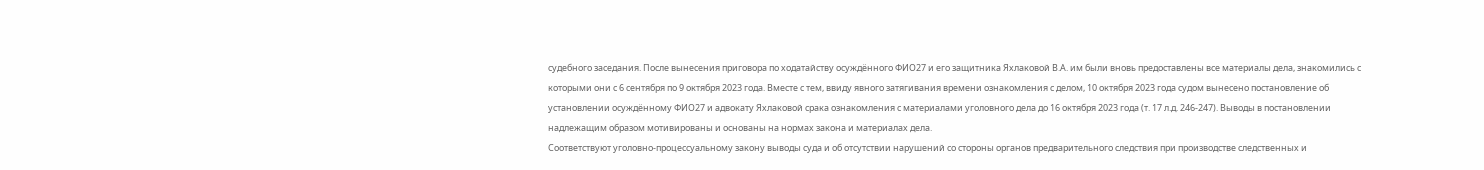судебного заседания. После вынесения приговора по ходатайству осуждённого ФИО27 и его защитника Яхлаковой В.А. им были вновь предоставлены все материалы дела, знакомились с которыми они с 6 сентября по 9 октября 2023 года. Вместе с тем, ввиду явного затягивания времени ознакомления с делом, 10 октября 2023 года судом вынесено постановление об установлении осуждённому ФИО27 и адвокату Яхлаковой срака ознакомления с материалами уголовного дела до 16 октября 2023 года (т. 17 л.д. 246-247). Выводы в постановлении надлежащим образом мотивированы и основаны на нормах закона и материалах дела.
Соответствуют уголовно-процессуальному закону выводы суда и об отсутствии нарушений со стороны органов предварительного следствия при производстве следственных и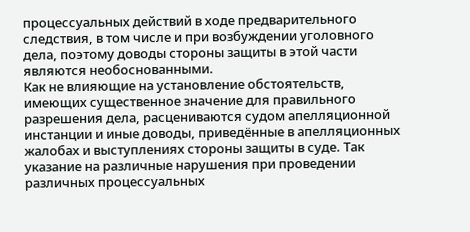процессуальных действий в ходе предварительного следствия, в том числе и при возбуждении уголовного дела, поэтому доводы стороны защиты в этой части являются необоснованными.
Как не влияющие на установление обстоятельств, имеющих существенное значение для правильного разрешения дела, расцениваются судом апелляционной инстанции и иные доводы, приведённые в апелляционных жалобах и выступлениях стороны защиты в суде. Так указание на различные нарушения при проведении различных процессуальных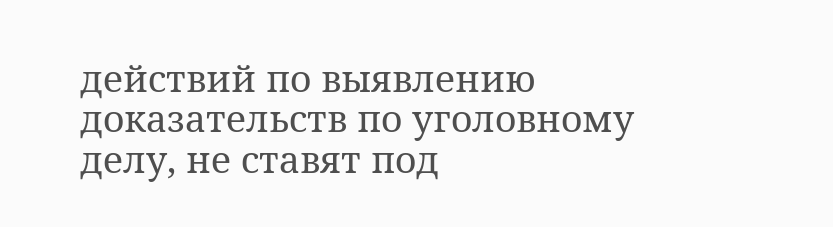действий по выявлению доказательств по уголовному делу, не ставят под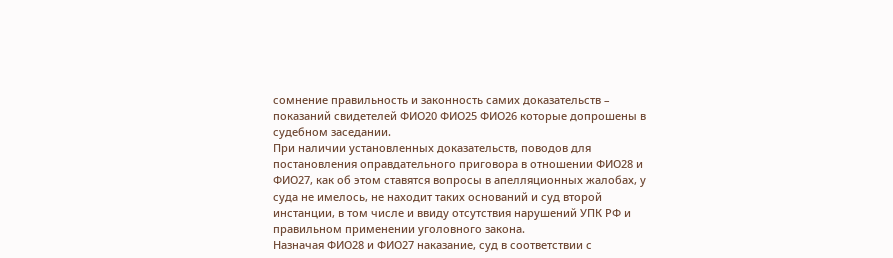сомнение правильность и законность самих доказательств – показаний свидетелей ФИО20 ФИО25 ФИО26 которые допрошены в судебном заседании.
При наличии установленных доказательств, поводов для постановления оправдательного приговора в отношении ФИО28 и ФИО27, как об этом ставятся вопросы в апелляционных жалобах, у суда не имелось, не находит таких оснований и суд второй инстанции, в том числе и ввиду отсутствия нарушений УПК РФ и правильном применении уголовного закона.
Назначая ФИО28 и ФИО27 наказание, суд в соответствии с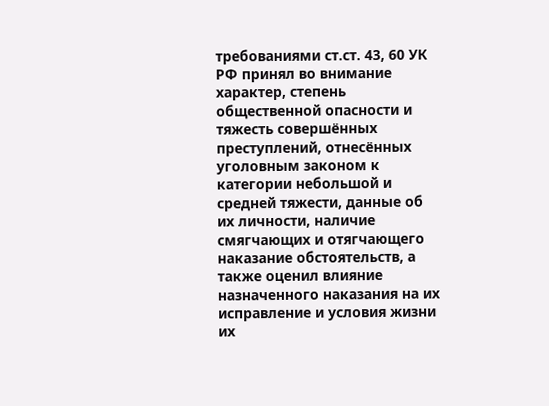требованиями ст.ст. 43, 60 УК РФ принял во внимание характер, степень общественной опасности и тяжесть совершённых преступлений, отнесённых уголовным законом к категории небольшой и средней тяжести, данные об их личности, наличие смягчающих и отягчающего наказание обстоятельств, а также оценил влияние назначенного наказания на их исправление и условия жизни их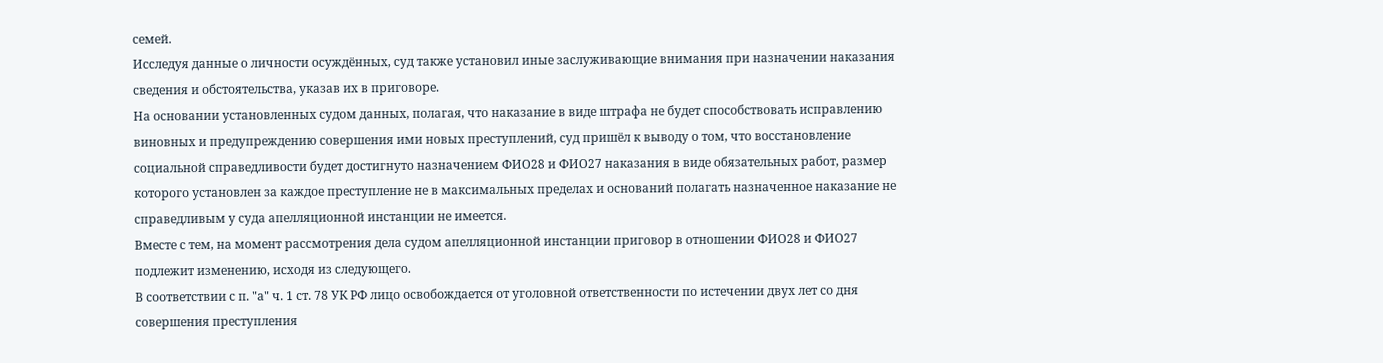семей.
Исследуя данные о личности осуждённых, суд также установил иные заслуживающие внимания при назначении наказания сведения и обстоятельства, указав их в приговоре.
На основании установленных судом данных, полагая, что наказание в виде штрафа не будет способствовать исправлению виновных и предупреждению совершения ими новых преступлений, суд пришёл к выводу о том, что восстановление социальной справедливости будет достигнуто назначением ФИО28 и ФИО27 наказания в виде обязательных работ, размер которого установлен за каждое преступление не в максимальных пределах и оснований полагать назначенное наказание не справедливым у суда апелляционной инстанции не имеется.
Вместе с тем, на момент рассмотрения дела судом апелляционной инстанции приговор в отношении ФИО28 и ФИО27 подлежит изменению, исходя из следующего.
В соответствии с п. "а" ч. 1 ст. 78 УК РФ лицо освобождается от уголовной ответственности по истечении двух лет со дня совершения преступления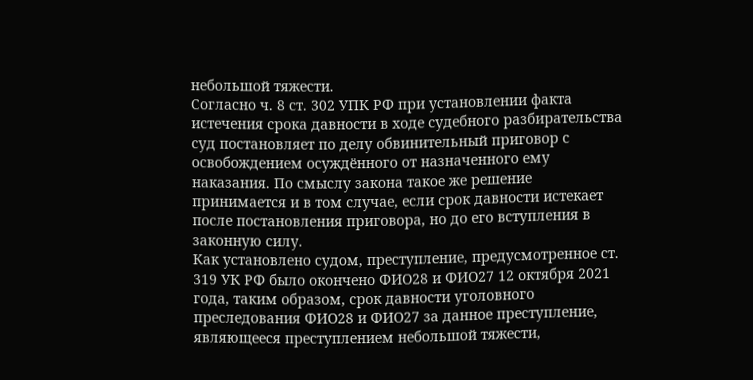небольшой тяжести.
Согласно ч. 8 ст. 302 УПК РФ при установлении факта истечения срока давности в ходе судебного разбирательства суд постановляет по делу обвинительный приговор с освобождением осуждённого от назначенного ему наказания. По смыслу закона такое же решение принимается и в том случае, если срок давности истекает после постановления приговора, но до его вступления в законную силу.
Как установлено судом, преступление, предусмотренное ст. 319 УК РФ было окончено ФИО28 и ФИО27 12 октября 2021 года, таким образом, срок давности уголовного преследования ФИО28 и ФИО27 за данное преступление, являющееся преступлением небольшой тяжести,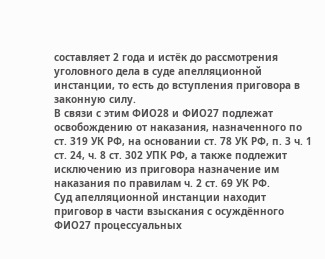составляет 2 года и истёк до рассмотрения уголовного дела в суде апелляционной инстанции, то есть до вступления приговора в законную силу.
В связи с этим ФИО28 и ФИО27 подлежат освобождению от наказания, назначенного по ст. 319 УК РФ, на основании ст. 78 УК РФ, п. 3 ч. 1 ст. 24, ч. 8 ст. 302 УПК РФ, а также подлежит исключению из приговора назначение им наказания по правилам ч. 2 ст. 69 УК РФ.
Суд апелляционной инстанции находит приговор в части взыскания с осуждённого ФИО27 процессуальных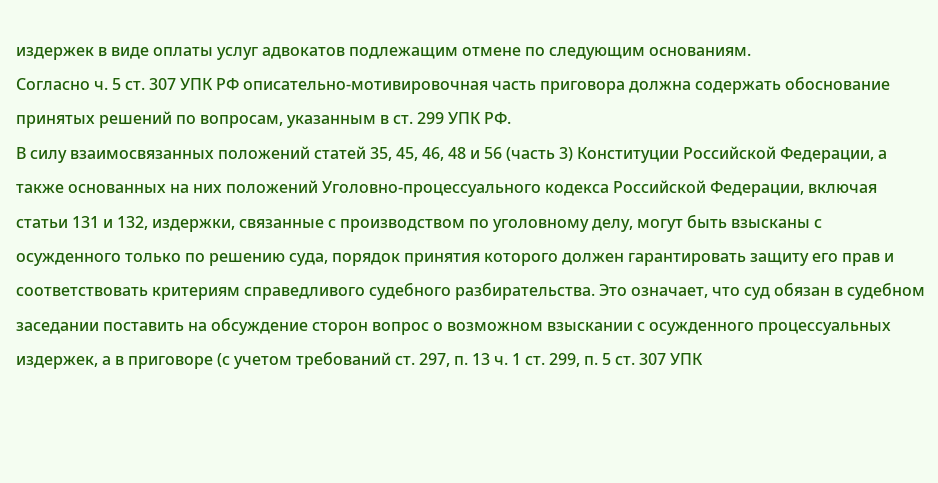издержек в виде оплаты услуг адвокатов подлежащим отмене по следующим основаниям.
Согласно ч. 5 ст. 307 УПК РФ описательно-мотивировочная часть приговора должна содержать обоснование принятых решений по вопросам, указанным в ст. 299 УПК РФ.
В силу взаимосвязанных положений статей 35, 45, 46, 48 и 56 (часть 3) Конституции Российской Федерации, а также основанных на них положений Уголовно-процессуального кодекса Российской Федерации, включая статьи 131 и 132, издержки, связанные с производством по уголовному делу, могут быть взысканы с осужденного только по решению суда, порядок принятия которого должен гарантировать защиту его прав и соответствовать критериям справедливого судебного разбирательства. Это означает, что суд обязан в судебном заседании поставить на обсуждение сторон вопрос о возможном взыскании с осужденного процессуальных издержек, а в приговоре (с учетом требований ст. 297, п. 13 ч. 1 ст. 299, п. 5 ст. 307 УПК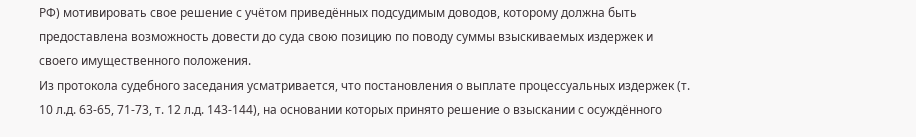РФ) мотивировать свое решение с учётом приведённых подсудимым доводов, которому должна быть предоставлена возможность довести до суда свою позицию по поводу суммы взыскиваемых издержек и своего имущественного положения.
Из протокола судебного заседания усматривается, что постановления о выплате процессуальных издержек (т. 10 л.д. 63-65, 71-73, т. 12 л.д. 143-144), на основании которых принято решение о взыскании с осуждённого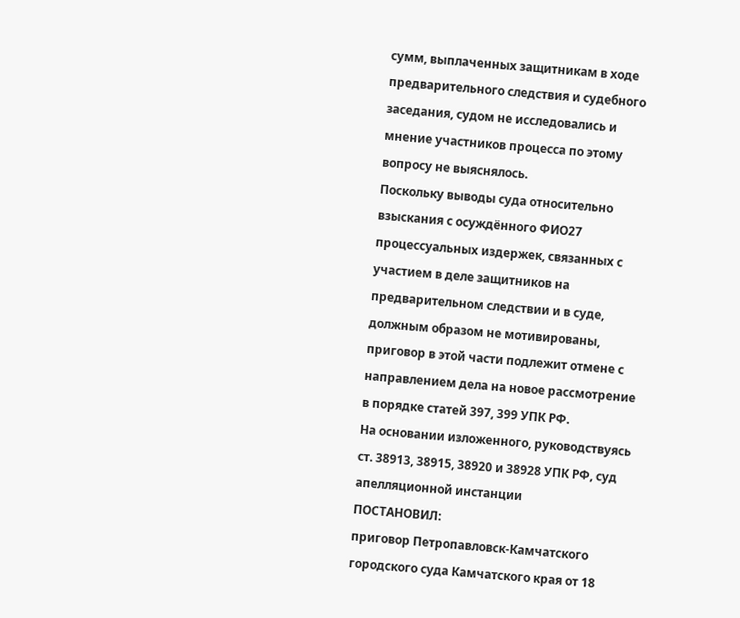сумм, выплаченных защитникам в ходе предварительного следствия и судебного заседания, судом не исследовались и мнение участников процесса по этому вопросу не выяснялось.
Поскольку выводы суда относительно взыскания с осуждённого ФИО27 процессуальных издержек, связанных с участием в деле защитников на предварительном следствии и в суде, должным образом не мотивированы, приговор в этой части подлежит отмене с направлением дела на новое рассмотрение в порядке статей 397, 399 УПК РФ.
На основании изложенного, руководствуясь ст. 38913, 38915, 38920 и 38928 УПК РФ, суд апелляционной инстанции
ПОСТАНОВИЛ:
приговор Петропавловск-Камчатского городского суда Камчатского края от 18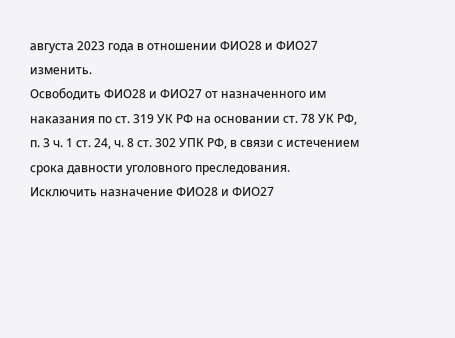августа 2023 года в отношении ФИО28 и ФИО27 изменить.
Освободить ФИО28 и ФИО27 от назначенного им наказания по ст. 319 УК РФ на основании ст. 78 УК РФ, п. 3 ч. 1 ст. 24, ч. 8 ст. 302 УПК РФ, в связи с истечением срока давности уголовного преследования.
Исключить назначение ФИО28 и ФИО27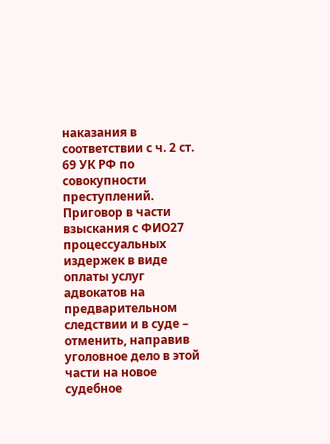наказания в соответствии с ч. 2 ст. 69 УК РФ по совокупности преступлений.
Приговор в части взыскания с ФИО27 процессуальных издержек в виде оплаты услуг адвокатов на предварительном следствии и в суде – отменить, направив уголовное дело в этой части на новое судебное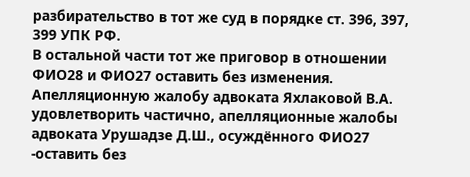разбирательство в тот же суд в порядке ст. 396, 397, 399 УПК РФ.
В остальной части тот же приговор в отношении ФИО28 и ФИО27 оставить без изменения.
Апелляционную жалобу адвоката Яхлаковой В.А. удовлетворить частично, апелляционные жалобы адвоката Урушадзе Д.Ш., осуждённого ФИО27 -оставить без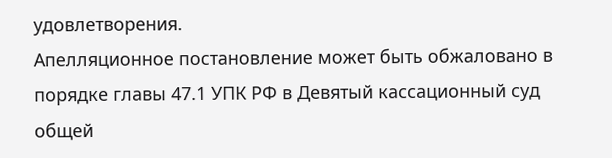удовлетворения.
Апелляционное постановление может быть обжаловано в порядке главы 47.1 УПК РФ в Девятый кассационный суд общей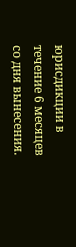юрисдикции в течение 6 месяцев со дня вынесения.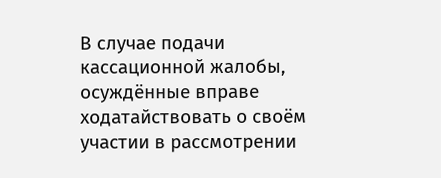В случае подачи кассационной жалобы, осуждённые вправе ходатайствовать о своём участии в рассмотрении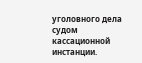уголовного дела судом кассационной инстанции.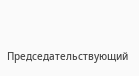Председательствующий